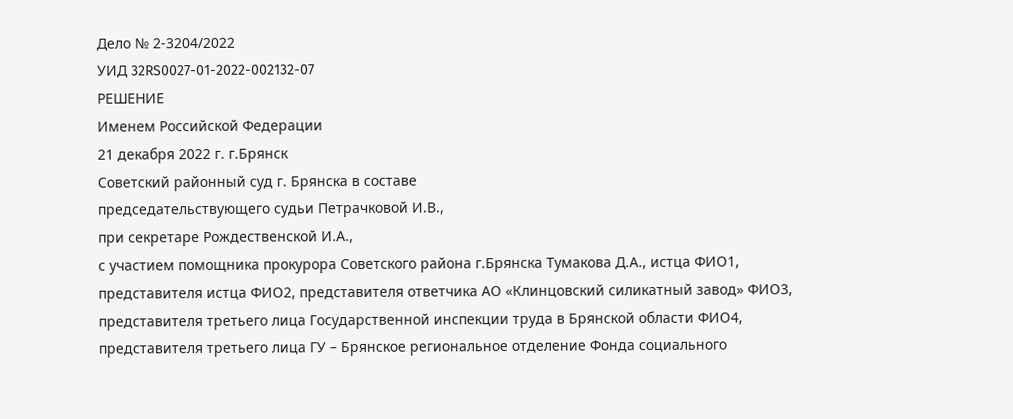Дело № 2-3204/2022
УИД 32RS0027-01-2022-002132-07
РЕШЕНИЕ
Именем Российской Федерации
21 декабря 2022 г. г.Брянск
Советский районный суд г. Брянска в составе
председательствующего судьи Петрачковой И.В.,
при секретаре Рождественской И.А.,
с участием помощника прокурора Советского района г.Брянска Тумакова Д.А., истца ФИО1, представителя истца ФИО2, представителя ответчика АО «Клинцовский силикатный завод» ФИО3, представителя третьего лица Государственной инспекции труда в Брянской области ФИО4, представителя третьего лица ГУ – Брянское региональное отделение Фонда социального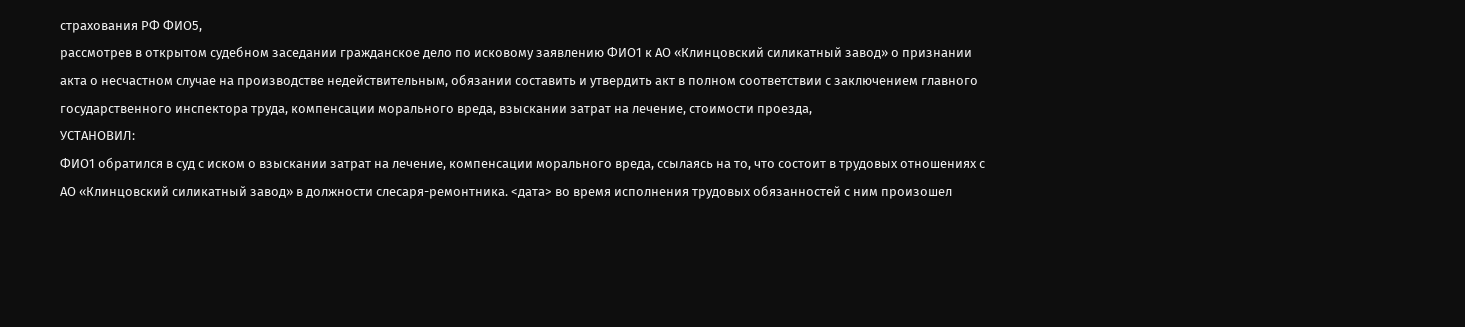страхования РФ ФИО5,
рассмотрев в открытом судебном заседании гражданское дело по исковому заявлению ФИО1 к АО «Клинцовский силикатный завод» о признании акта о несчастном случае на производстве недействительным, обязании составить и утвердить акт в полном соответствии с заключением главного государственного инспектора труда, компенсации морального вреда, взыскании затрат на лечение, стоимости проезда,
УСТАНОВИЛ:
ФИО1 обратился в суд с иском о взыскании затрат на лечение, компенсации морального вреда, ссылаясь на то, что состоит в трудовых отношениях с АО «Клинцовский силикатный завод» в должности слесаря-ремонтника. <дата> во время исполнения трудовых обязанностей с ним произошел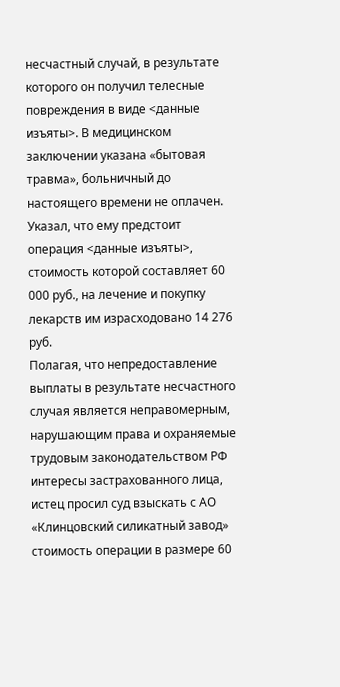несчастный случай, в результате которого он получил телесные повреждения в виде <данные изъяты>. В медицинском заключении указана «бытовая травма», больничный до настоящего времени не оплачен. Указал, что ему предстоит операция <данные изъяты>, стоимость которой составляет 60 000 руб., на лечение и покупку лекарств им израсходовано 14 276 руб.
Полагая, что непредоставление выплаты в результате несчастного случая является неправомерным, нарушающим права и охраняемые трудовым законодательством РФ интересы застрахованного лица, истец просил суд взыскать с АО «Клинцовский силикатный завод» стоимость операции в размере 60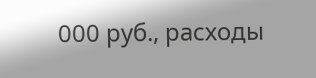000 руб., расходы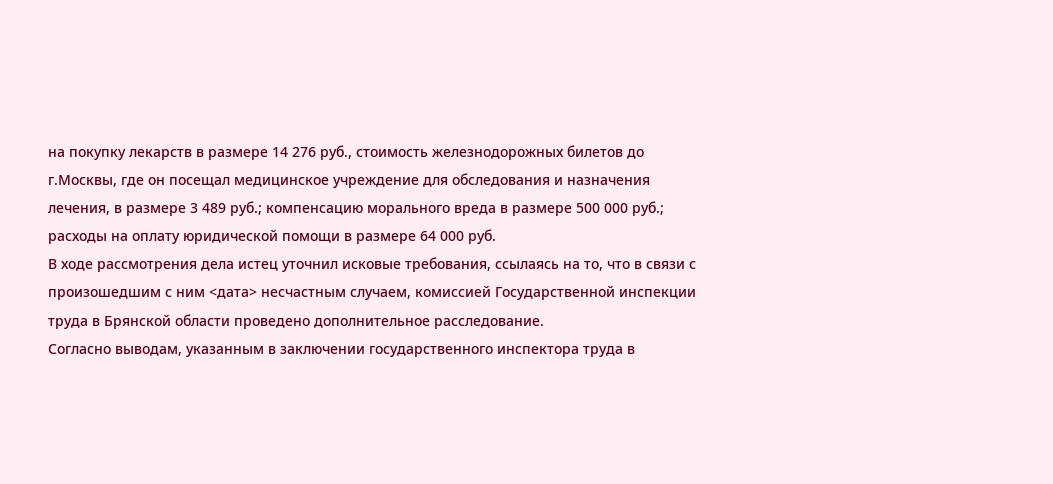на покупку лекарств в размере 14 276 руб., стоимость железнодорожных билетов до г.Москвы, где он посещал медицинское учреждение для обследования и назначения лечения, в размере 3 489 руб.; компенсацию морального вреда в размере 500 000 руб.; расходы на оплату юридической помощи в размере 64 000 руб.
В ходе рассмотрения дела истец уточнил исковые требования, ссылаясь на то, что в связи с произошедшим с ним <дата> несчастным случаем, комиссией Государственной инспекции труда в Брянской области проведено дополнительное расследование.
Согласно выводам, указанным в заключении государственного инспектора труда в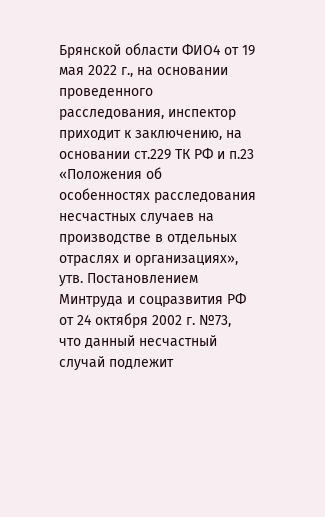Брянской области ФИО4 от 19 мая 2022 г., на основании проведенного расследования, инспектор приходит к заключению, на основании ст.229 ТК РФ и п.23 «Положения об особенностях расследования несчастных случаев на производстве в отдельных отраслях и организациях», утв. Постановлением Минтруда и соцразвития РФ от 24 октября 2002 г. №73, что данный несчастный случай подлежит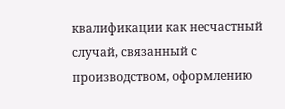квалификации как несчастный случай, связанный с производством, оформлению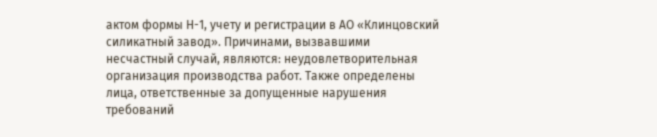актом формы Н-1, учету и регистрации в АО «Клинцовский силикатный завод». Причинами, вызвавшими несчастный случай, являются: неудовлетворительная организация производства работ. Также определены лица, ответственные за допущенные нарушения требований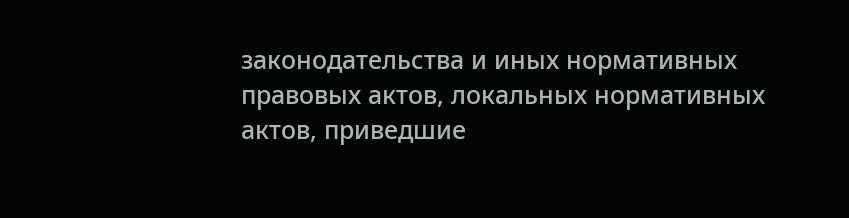законодательства и иных нормативных правовых актов, локальных нормативных актов, приведшие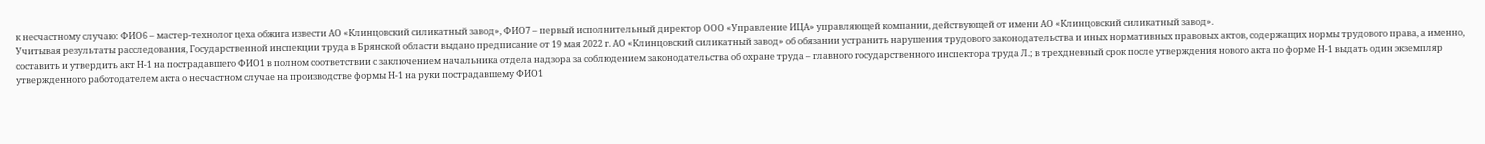к несчастному случаю: ФИО6 – мастер-технолог цеха обжига извести АО «Клинцовский силикатный завод», ФИО7 – первый исполнительный директор ООО «Управление ИЦА» управляющей компании, действующей от имени АО «Клинцовский силикатный завод».
Учитывая результаты расследования, Государственной инспекции труда в Брянской области выдано предписание от 19 мая 2022 г. АО «Клинцовский силикатный завод» об обязании устранить нарушения трудового законодательства и иных нормативных правовых актов, содержащих нормы трудового права, а именно, составить и утвердить акт Н-1 на пострадавшего ФИО1 в полном соответствии с заключением начальника отдела надзора за соблюдением законодательства об охране труда – главного государственного инспектора труда Л.; в трехдневный срок после утверждения нового акта по форме Н-1 выдать один экземпляр утвержденного работодателем акта о несчастном случае на производстве формы Н-1 на руки пострадавшему ФИО1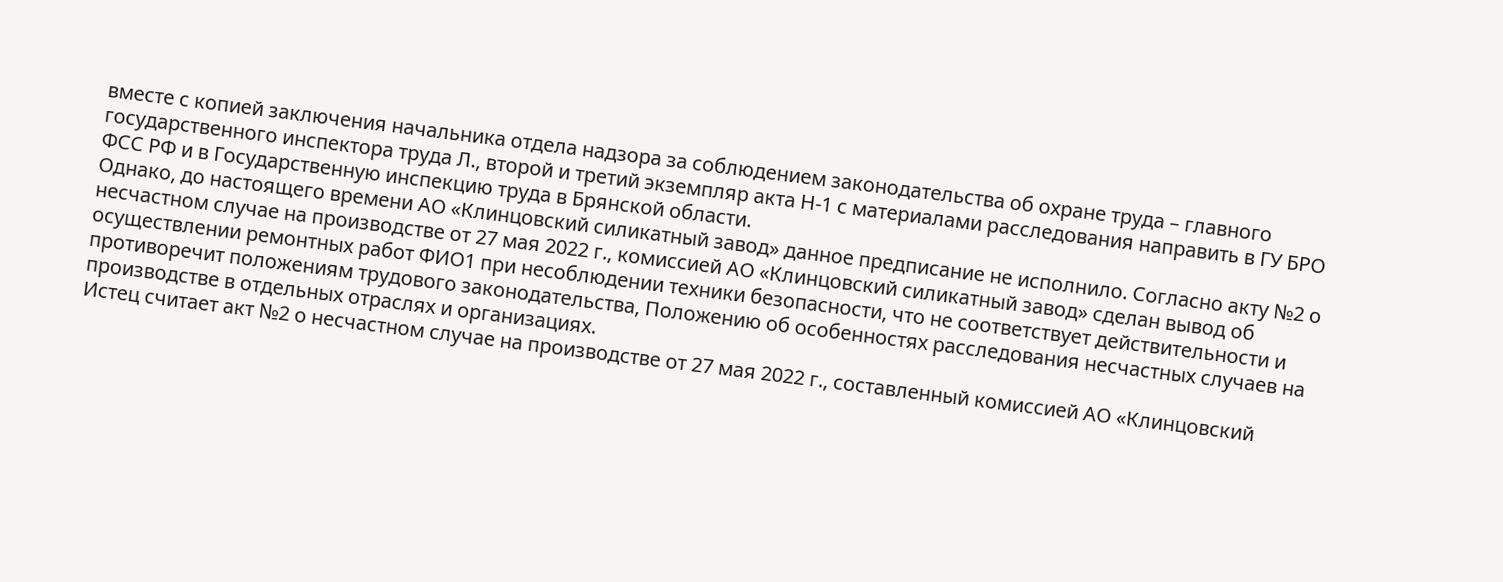вместе с копией заключения начальника отдела надзора за соблюдением законодательства об охране труда – главного государственного инспектора труда Л., второй и третий экземпляр акта Н-1 с материалами расследования направить в ГУ БРО ФСС РФ и в Государственную инспекцию труда в Брянской области.
Однако, до настоящего времени АО «Клинцовский силикатный завод» данное предписание не исполнило. Согласно акту №2 о несчастном случае на производстве от 27 мая 2022 г., комиссией АО «Клинцовский силикатный завод» сделан вывод об осуществлении ремонтных работ ФИО1 при несоблюдении техники безопасности, что не соответствует действительности и противоречит положениям трудового законодательства, Положению об особенностях расследования несчастных случаев на производстве в отдельных отраслях и организациях.
Истец считает акт №2 о несчастном случае на производстве от 27 мая 2022 г., составленный комиссией АО «Клинцовский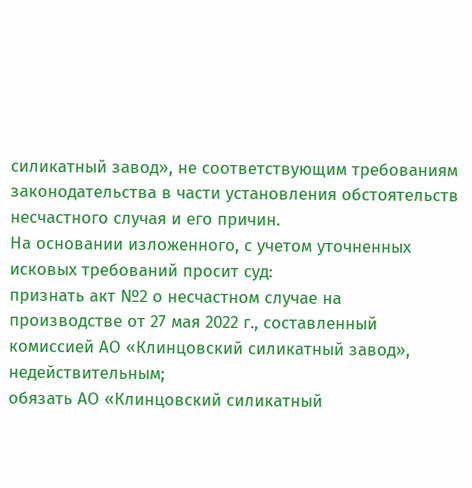силикатный завод», не соответствующим требованиям законодательства в части установления обстоятельств несчастного случая и его причин.
На основании изложенного, с учетом уточненных исковых требований просит суд:
признать акт №2 о несчастном случае на производстве от 27 мая 2022 г., составленный комиссией АО «Клинцовский силикатный завод», недействительным;
обязать АО «Клинцовский силикатный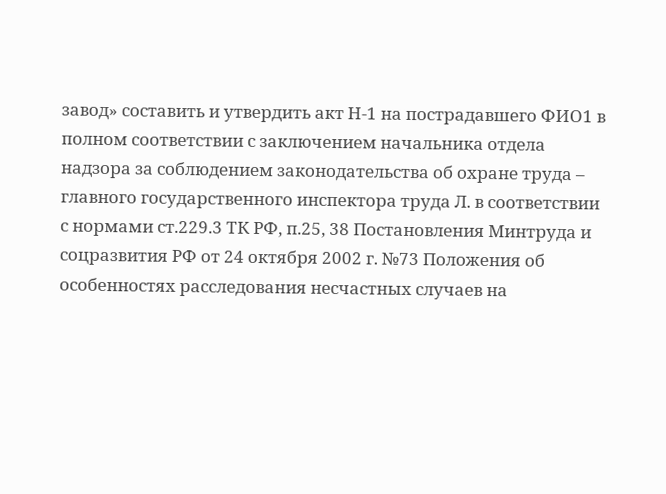завод» составить и утвердить акт Н-1 на пострадавшего ФИО1 в полном соответствии с заключением начальника отдела надзора за соблюдением законодательства об охране труда – главного государственного инспектора труда Л. в соответствии с нормами ст.229.3 ТК РФ, п.25, 38 Постановления Минтруда и соцразвития РФ от 24 октября 2002 г. №73 Положения об особенностях расследования несчастных случаев на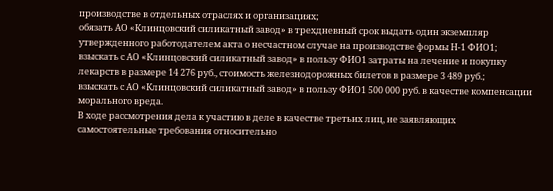производстве в отдельных отраслях и организациях;
обязать АО «Клинцовский силикатный завод» в трехдневный срок выдать один экземпляр утвержденного работодателем акта о несчастном случае на производстве формы Н-1 ФИО1;
взыскать с АО «Клинцовский силикатный завод» в пользу ФИО1 затраты на лечение и покупку лекарств в размере 14 276 руб., стоимость железнодорожных билетов в размере 3 489 руб.;
взыскать с АО «Клинцовский силикатный завод» в пользу ФИО1 500 000 руб. в качестве компенсации морального вреда.
В ходе рассмотрения дела к участию в деле в качестве третьих лиц, не заявляющих самостоятельные требования относительно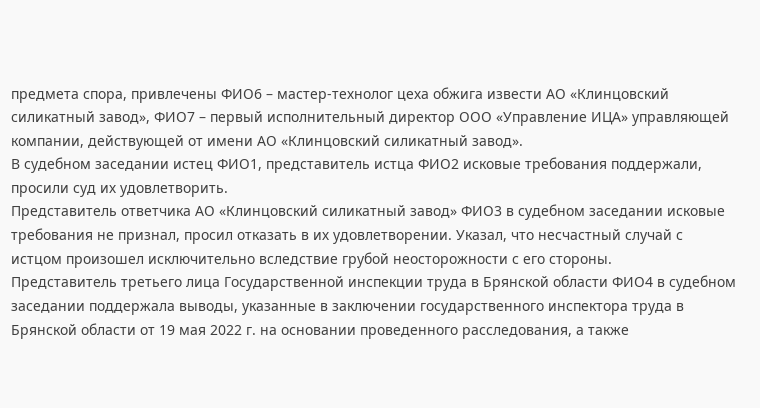предмета спора, привлечены ФИО6 – мастер-технолог цеха обжига извести АО «Клинцовский силикатный завод», ФИО7 – первый исполнительный директор ООО «Управление ИЦА» управляющей компании, действующей от имени АО «Клинцовский силикатный завод».
В судебном заседании истец ФИО1, представитель истца ФИО2 исковые требования поддержали, просили суд их удовлетворить.
Представитель ответчика АО «Клинцовский силикатный завод» ФИО3 в судебном заседании исковые требования не признал, просил отказать в их удовлетворении. Указал, что несчастный случай с истцом произошел исключительно вследствие грубой неосторожности с его стороны.
Представитель третьего лица Государственной инспекции труда в Брянской области ФИО4 в судебном заседании поддержала выводы, указанные в заключении государственного инспектора труда в Брянской области от 19 мая 2022 г. на основании проведенного расследования, а также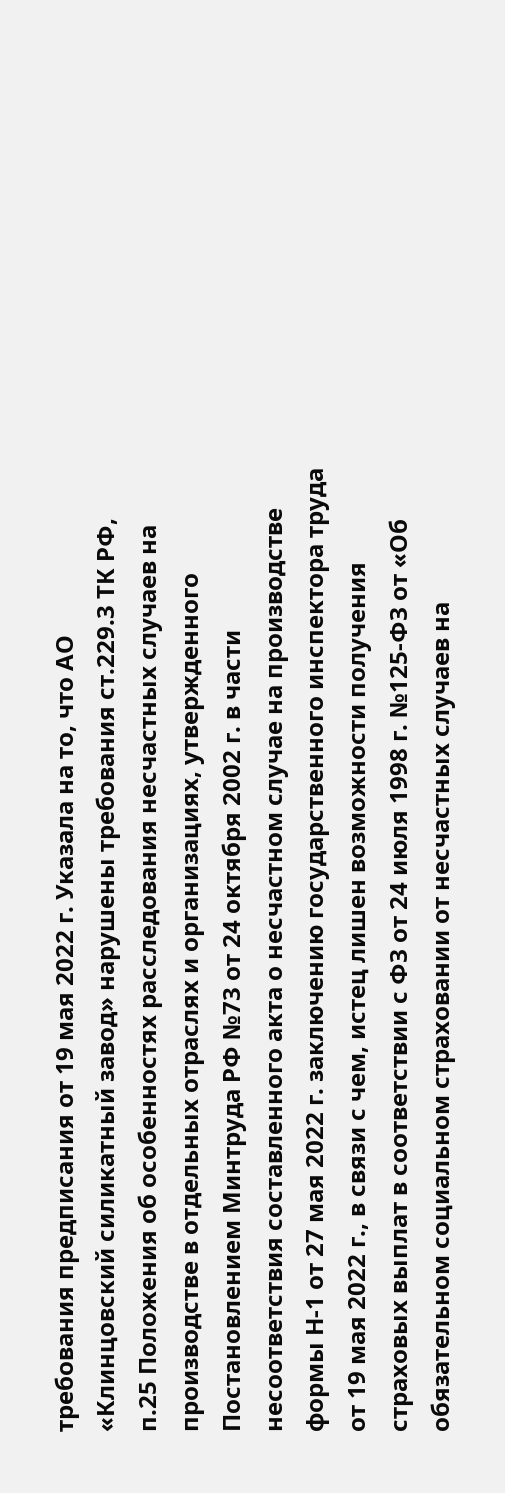требования предписания от 19 мая 2022 г. Указала на то, что АО «Клинцовский силикатный завод» нарушены требования ст.229.3 ТК РФ, п.25 Положения об особенностях расследования несчастных случаев на производстве в отдельных отраслях и организациях, утвержденного Постановлением Минтруда РФ №73 от 24 октября 2002 г. в части несоответствия составленного акта о несчастном случае на производстве формы Н-1 от 27 мая 2022 г. заключению государственного инспектора труда от 19 мая 2022 г., в связи с чем, истец лишен возможности получения страховых выплат в соответствии с ФЗ от 24 июля 1998 г. №125-ФЗ от «Об обязательном социальном страховании от несчастных случаев на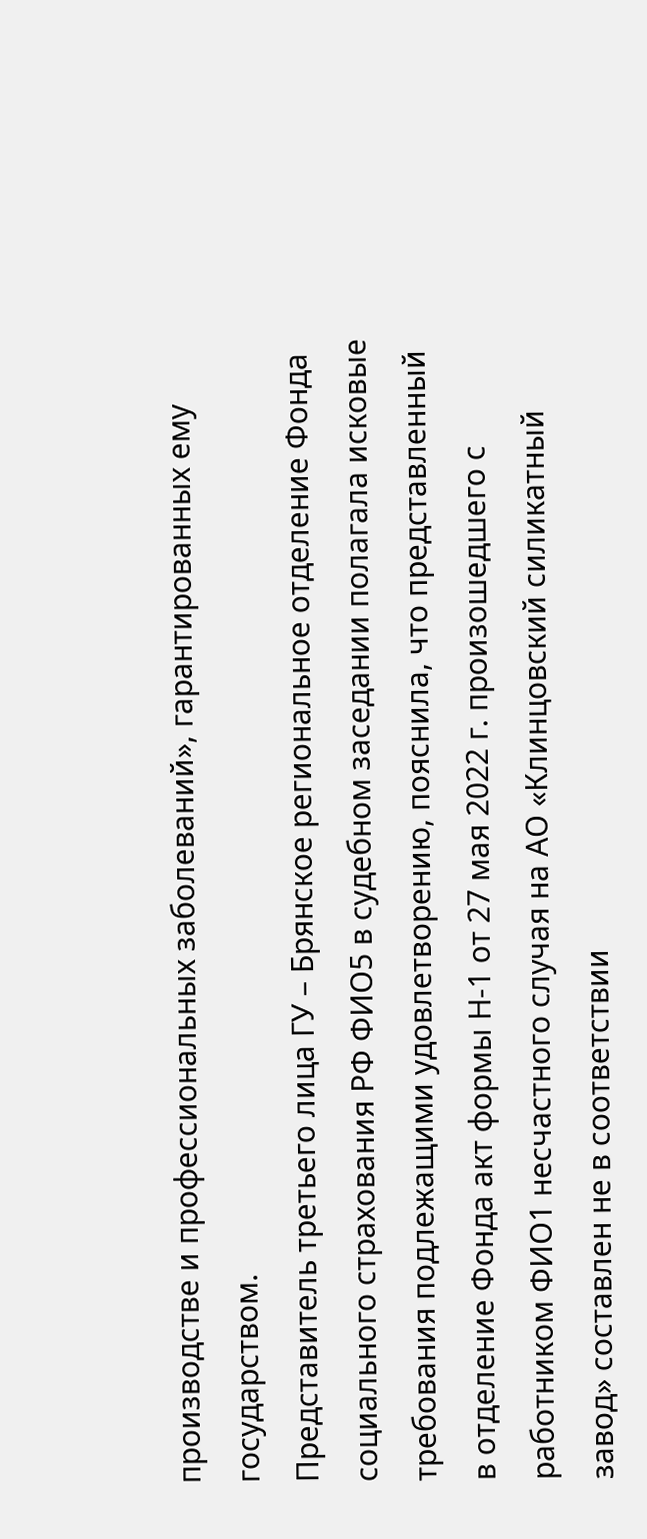производстве и профессиональных заболеваний», гарантированных ему государством.
Представитель третьего лица ГУ – Брянское региональное отделение Фонда социального страхования РФ ФИО5 в судебном заседании полагала исковые требования подлежащими удовлетворению, пояснила, что представленный в отделение Фонда акт формы Н-1 от 27 мая 2022 г. произошедшего с работником ФИО1 несчастного случая на АО «Клинцовский силикатный завод» составлен не в соответствии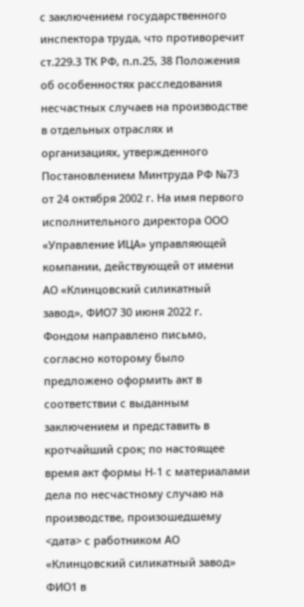с заключением государственного инспектора труда, что противоречит ст.229.3 ТК РФ, п.п.25, 38 Положения об особенностях расследования несчастных случаев на производстве в отдельных отраслях и организациях, утвержденного Постановлением Минтруда РФ №73 от 24 октября 2002 г. На имя первого исполнительного директора ООО «Управление ИЦА» управляющей компании, действующей от имени АО «Клинцовский силикатный завод», ФИО7 30 июня 2022 г. Фондом направлено письмо, согласно которому было предложено оформить акт в соответствии с выданным заключением и представить в кротчайший срок; по настоящее время акт формы Н-1 с материалами дела по несчастному случаю на производстве, произошедшему <дата> с работником АО «Клинцовский силикатный завод» ФИО1 в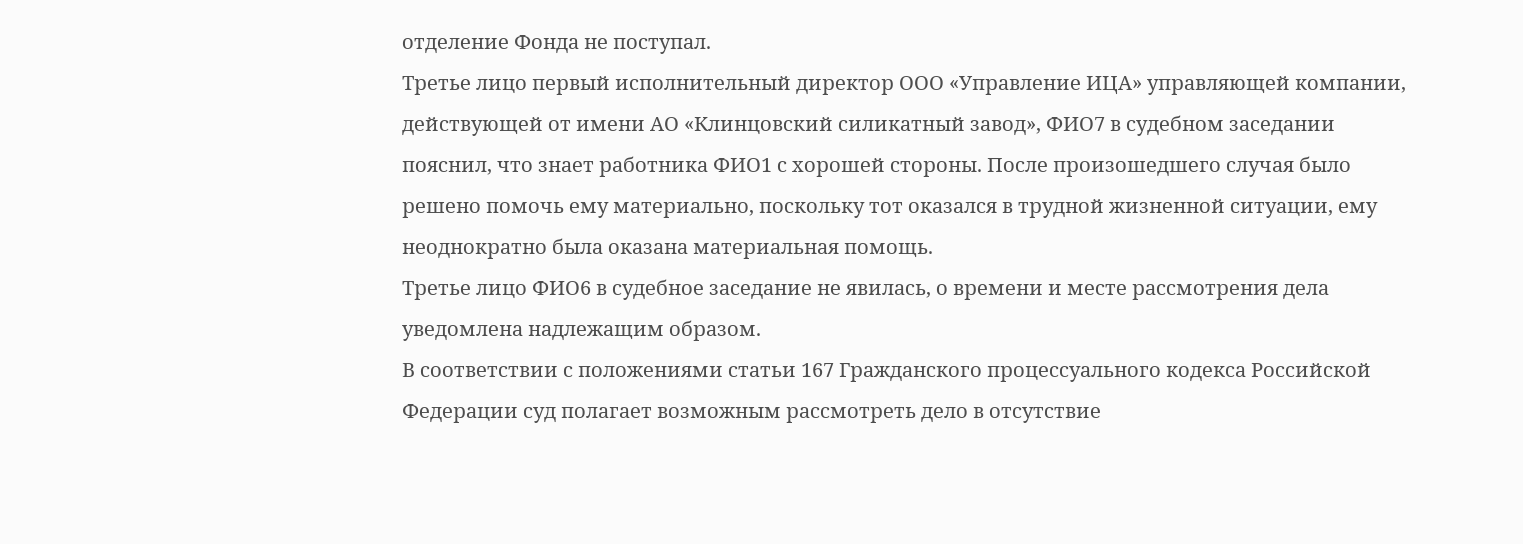отделение Фонда не поступал.
Третье лицо первый исполнительный директор ООО «Управление ИЦА» управляющей компании, действующей от имени АО «Клинцовский силикатный завод», ФИО7 в судебном заседании пояснил, что знает работника ФИО1 с хорошей стороны. После произошедшего случая было решено помочь ему материально, поскольку тот оказался в трудной жизненной ситуации, ему неоднократно была оказана материальная помощь.
Третье лицо ФИО6 в судебное заседание не явилась, о времени и месте рассмотрения дела уведомлена надлежащим образом.
В соответствии с положениями статьи 167 Гражданского процессуального кодекса Российской Федерации суд полагает возможным рассмотреть дело в отсутствие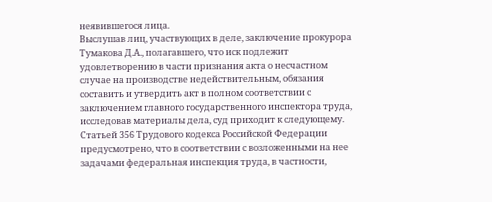неявившегося лица.
Выслушав лиц, участвующих в деле, заключение прокурора Тумакова Д.А., полагавшего, что иск подлежит удовлетворению в части признания акта о несчастном случае на производстве недействительным, обязания составить и утвердить акт в полном соответствии с заключением главного государственного инспектора труда, исследовав материалы дела, суд приходит к следующему.
Статьей 356 Трудового кодекса Российской Федерации предусмотрено, что в соответствии с возложенными на нее задачами федеральная инспекция труда, в частности,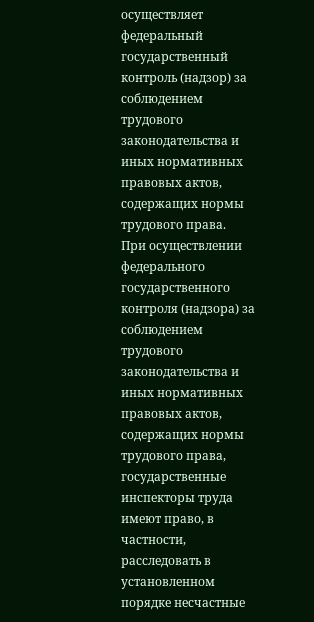осуществляет федеральный государственный контроль (надзор) за соблюдением трудового законодательства и иных нормативных правовых актов, содержащих нормы трудового права.
При осуществлении федерального государственного контроля (надзора) за соблюдением трудового законодательства и иных нормативных правовых актов, содержащих нормы трудового права, государственные инспекторы труда имеют право, в частности, расследовать в установленном порядке несчастные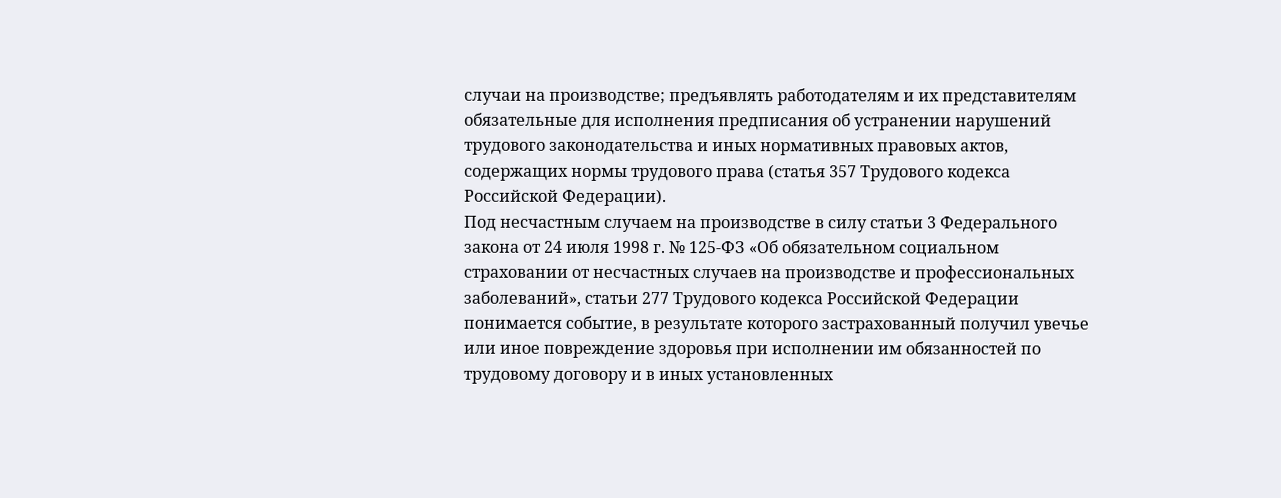случаи на производстве; предъявлять работодателям и их представителям обязательные для исполнения предписания об устранении нарушений трудового законодательства и иных нормативных правовых актов, содержащих нормы трудового права (статья 357 Трудового кодекса Российской Федерации).
Под несчастным случаем на производстве в силу статьи 3 Федерального закона от 24 июля 1998 г. № 125-ФЗ «Об обязательном социальном страховании от несчастных случаев на производстве и профессиональных заболеваний», статьи 277 Трудового кодекса Российской Федерации понимается событие, в результате которого застрахованный получил увечье или иное повреждение здоровья при исполнении им обязанностей по трудовому договору и в иных установленных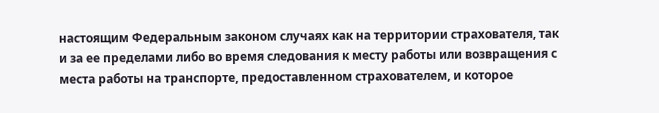настоящим Федеральным законом случаях как на территории страхователя, так и за ее пределами либо во время следования к месту работы или возвращения с места работы на транспорте, предоставленном страхователем, и которое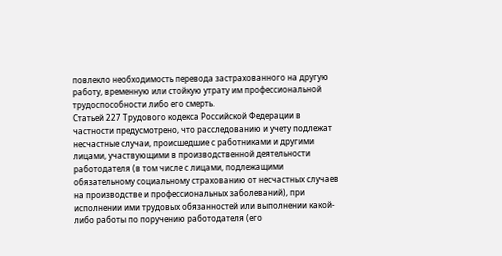повлекло необходимость перевода застрахованного на другую работу, временную или стойкую утрату им профессиональной трудоспособности либо его смерть.
Статьей 227 Трудового кодекса Российской Федерации в частности предусмотрено, что расследованию и учету подлежат несчастные случаи, происшедшие с работниками и другими лицами, участвующими в производственной деятельности работодателя (в том числе с лицами, подлежащими обязательному социальному страхованию от несчастных случаев на производстве и профессиональных заболеваний), при исполнении ими трудовых обязанностей или выполнении какой-либо работы по поручению работодателя (его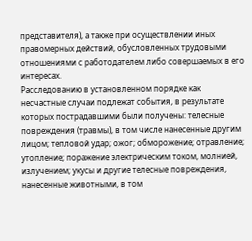представителя), а также при осуществлении иных правомерных действий, обусловленных трудовыми отношениями с работодателем либо совершаемых в его интересах.
Расследованию в установленном порядке как несчастные случаи подлежат события, в результате которых пострадавшими были получены: телесные повреждения (травмы), в том числе нанесенные другим лицом; тепловой удар; ожог; обморожение; отравление; утопление; поражение электрическим током, молнией, излучением; укусы и другие телесные повреждения, нанесенные животными, в том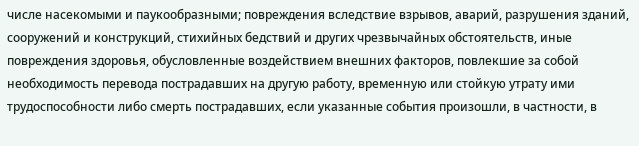числе насекомыми и паукообразными; повреждения вследствие взрывов, аварий, разрушения зданий, сооружений и конструкций, стихийных бедствий и других чрезвычайных обстоятельств, иные повреждения здоровья, обусловленные воздействием внешних факторов, повлекшие за собой необходимость перевода пострадавших на другую работу, временную или стойкую утрату ими трудоспособности либо смерть пострадавших, если указанные события произошли, в частности, в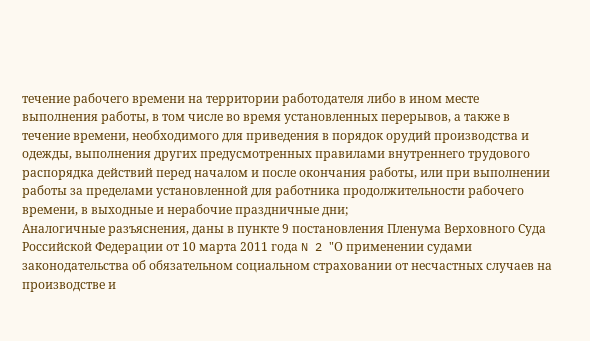течение рабочего времени на территории работодателя либо в ином месте выполнения работы, в том числе во время установленных перерывов, а также в течение времени, необходимого для приведения в порядок орудий производства и одежды, выполнения других предусмотренных правилами внутреннего трудового распорядка действий перед началом и после окончания работы, или при выполнении работы за пределами установленной для работника продолжительности рабочего времени, в выходные и нерабочие праздничные дни;
Аналогичные разъяснения, даны в пункте 9 постановления Пленума Верховного Суда Российской Федерации от 10 марта 2011 года N 2 "О применении судами законодательства об обязательном социальном страховании от несчастных случаев на производстве и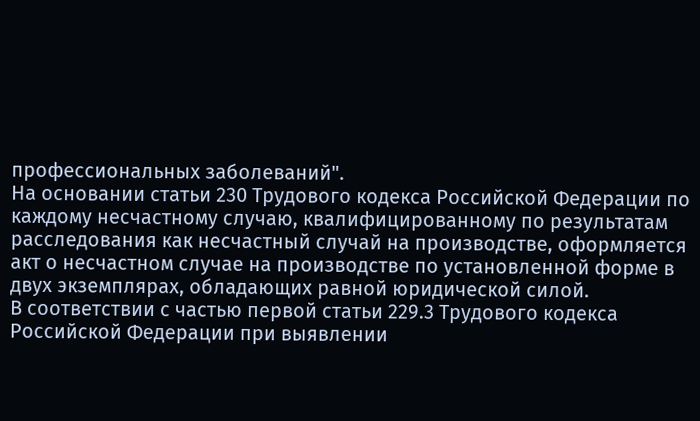профессиональных заболеваний".
На основании статьи 230 Трудового кодекса Российской Федерации по каждому несчастному случаю, квалифицированному по результатам расследования как несчастный случай на производстве, оформляется акт о несчастном случае на производстве по установленной форме в двух экземплярах, обладающих равной юридической силой.
В соответствии с частью первой статьи 229.3 Трудового кодекса Российской Федерации при выявлении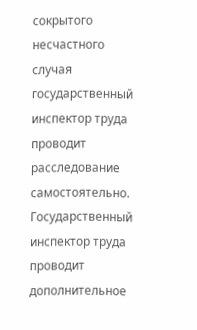сокрытого несчастного случая государственный инспектор труда проводит расследование самостоятельно. Государственный инспектор труда проводит дополнительное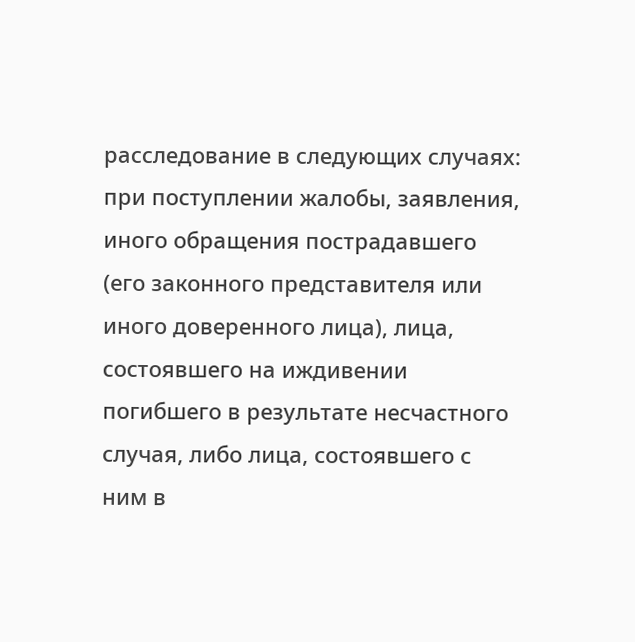расследование в следующих случаях: при поступлении жалобы, заявления, иного обращения пострадавшего (его законного представителя или иного доверенного лица), лица, состоявшего на иждивении погибшего в результате несчастного случая, либо лица, состоявшего с ним в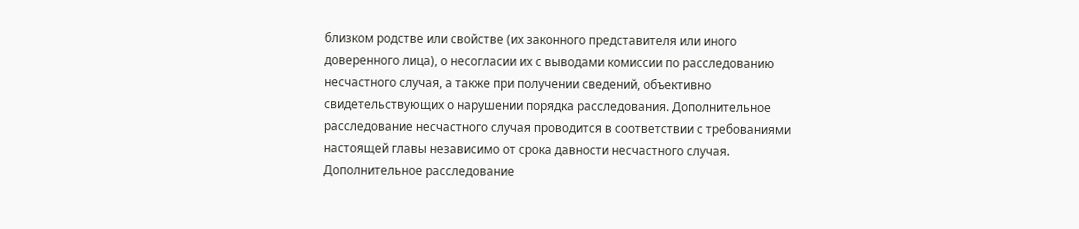близком родстве или свойстве (их законного представителя или иного доверенного лица), о несогласии их с выводами комиссии по расследованию несчастного случая, а также при получении сведений, объективно свидетельствующих о нарушении порядка расследования. Дополнительное расследование несчастного случая проводится в соответствии с требованиями настоящей главы независимо от срока давности несчастного случая. Дополнительное расследование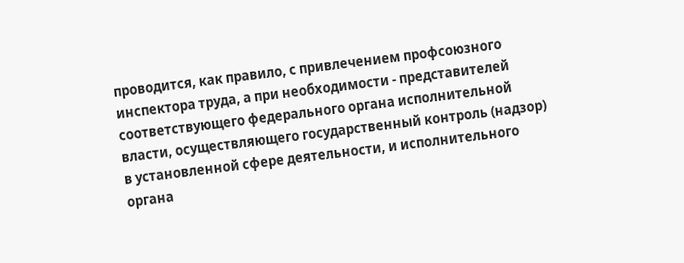проводится, как правило, с привлечением профсоюзного инспектора труда, а при необходимости - представителей соответствующего федерального органа исполнительной власти, осуществляющего государственный контроль (надзор) в установленной сфере деятельности, и исполнительного органа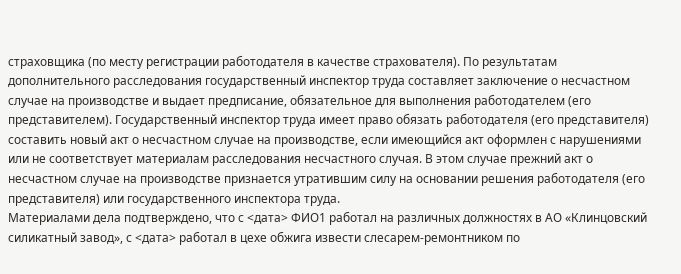страховщика (по месту регистрации работодателя в качестве страхователя). По результатам дополнительного расследования государственный инспектор труда составляет заключение о несчастном случае на производстве и выдает предписание, обязательное для выполнения работодателем (его представителем). Государственный инспектор труда имеет право обязать работодателя (его представителя) составить новый акт о несчастном случае на производстве, если имеющийся акт оформлен с нарушениями или не соответствует материалам расследования несчастного случая. В этом случае прежний акт о несчастном случае на производстве признается утратившим силу на основании решения работодателя (его представителя) или государственного инспектора труда.
Материалами дела подтверждено, что с <дата> ФИО1 работал на различных должностях в АО «Клинцовский силикатный завод», с <дата> работал в цехе обжига извести слесарем-ремонтником по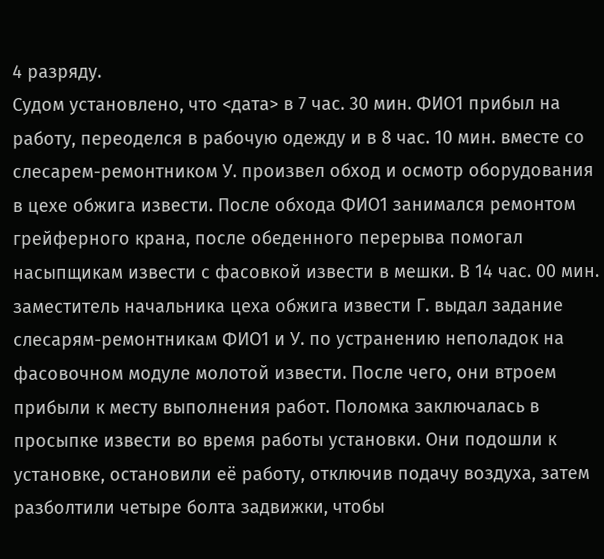4 разряду.
Судом установлено, что <дата> в 7 час. 30 мин. ФИО1 прибыл на работу, переоделся в рабочую одежду и в 8 час. 10 мин. вместе со слесарем-ремонтником У. произвел обход и осмотр оборудования в цехе обжига извести. После обхода ФИО1 занимался ремонтом грейферного крана, после обеденного перерыва помогал насыпщикам извести с фасовкой извести в мешки. В 14 час. 00 мин. заместитель начальника цеха обжига извести Г. выдал задание слесарям-ремонтникам ФИО1 и У. по устранению неполадок на фасовочном модуле молотой извести. После чего, они втроем прибыли к месту выполнения работ. Поломка заключалась в просыпке извести во время работы установки. Они подошли к установке, остановили её работу, отключив подачу воздуха, затем разболтили четыре болта задвижки, чтобы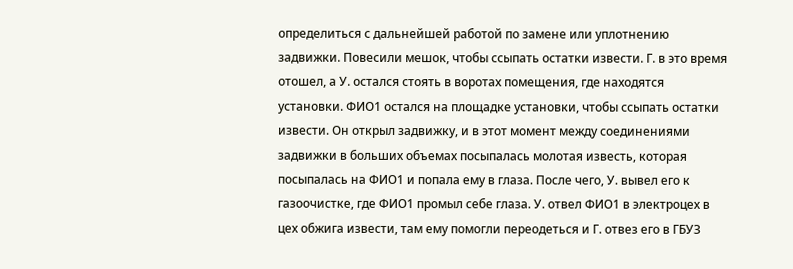определиться с дальнейшей работой по замене или уплотнению задвижки. Повесили мешок, чтобы ссыпать остатки извести. Г. в это время отошел, а У. остался стоять в воротах помещения, где находятся установки. ФИО1 остался на площадке установки, чтобы ссыпать остатки извести. Он открыл задвижку, и в этот момент между соединениями задвижки в больших объемах посыпалась молотая известь, которая посыпалась на ФИО1 и попала ему в глаза. После чего, У. вывел его к газоочистке, где ФИО1 промыл себе глаза. У. отвел ФИО1 в электроцех в цех обжига извести, там ему помогли переодеться и Г. отвез его в ГБУЗ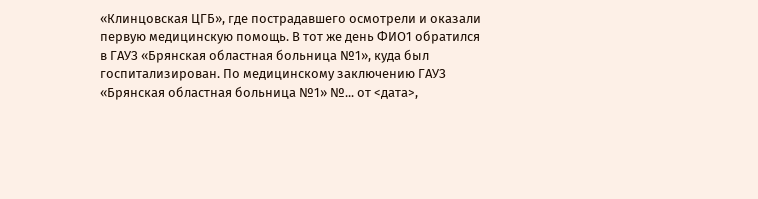«Клинцовская ЦГБ», где пострадавшего осмотрели и оказали первую медицинскую помощь. В тот же день ФИО1 обратился в ГАУЗ «Брянская областная больница №1», куда был госпитализирован. По медицинскому заключению ГАУЗ «Брянская областная больница №1» №... от <дата>,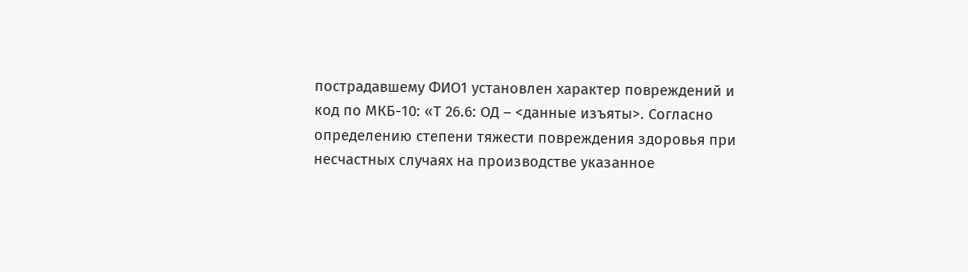пострадавшему ФИО1 установлен характер повреждений и код по МКБ-10: «Т 26.6: ОД – <данные изъяты>. Согласно определению степени тяжести повреждения здоровья при несчастных случаях на производстве указанное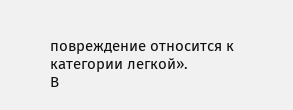повреждение относится к категории легкой».
В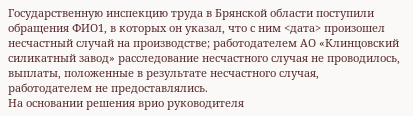Государственную инспекцию труда в Брянской области поступили обращения ФИО1, в которых он указал, что с ним <дата> произошел несчастный случай на производстве; работодателем АО «Клинцовский силикатный завод» расследование несчастного случая не проводилось, выплаты, положенные в результате несчастного случая, работодателем не предоставлялись.
На основании решения врио руководителя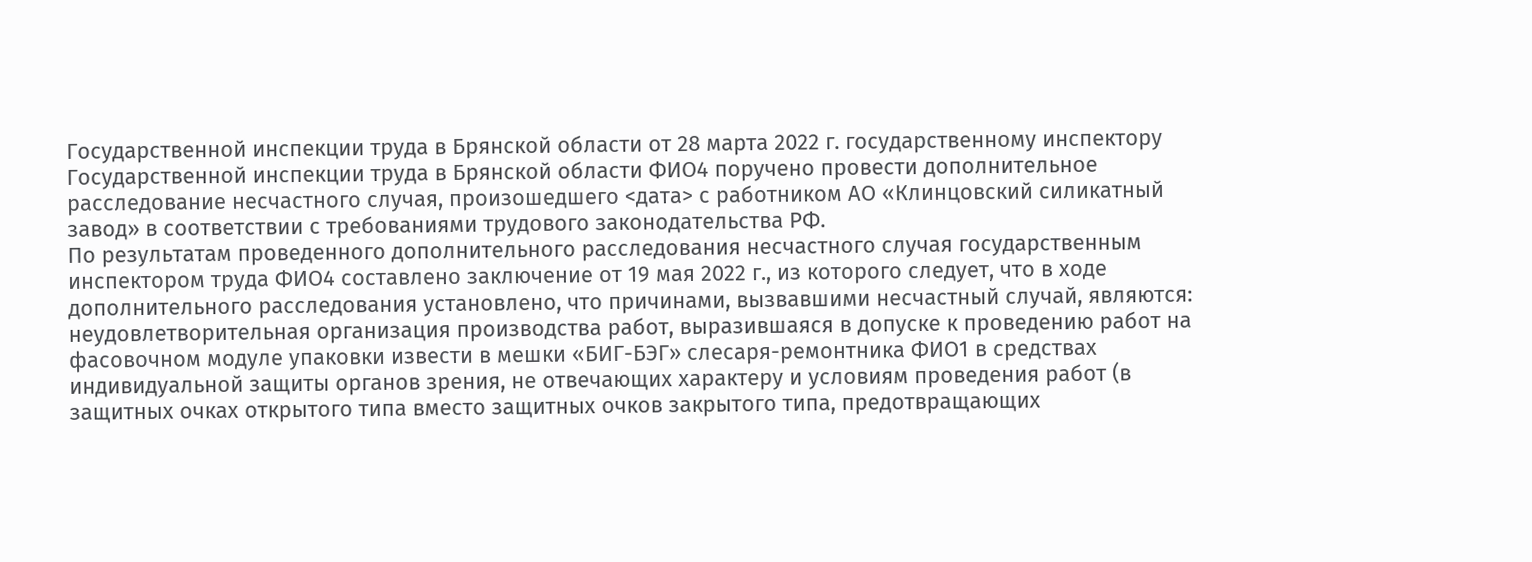Государственной инспекции труда в Брянской области от 28 марта 2022 г. государственному инспектору Государственной инспекции труда в Брянской области ФИО4 поручено провести дополнительное расследование несчастного случая, произошедшего <дата> с работником АО «Клинцовский силикатный завод» в соответствии с требованиями трудового законодательства РФ.
По результатам проведенного дополнительного расследования несчастного случая государственным инспектором труда ФИО4 составлено заключение от 19 мая 2022 г., из которого следует, что в ходе дополнительного расследования установлено, что причинами, вызвавшими несчастный случай, являются: неудовлетворительная организация производства работ, выразившаяся в допуске к проведению работ на фасовочном модуле упаковки извести в мешки «БИГ-БЭГ» слесаря-ремонтника ФИО1 в средствах индивидуальной защиты органов зрения, не отвечающих характеру и условиям проведения работ (в защитных очках открытого типа вместо защитных очков закрытого типа, предотвращающих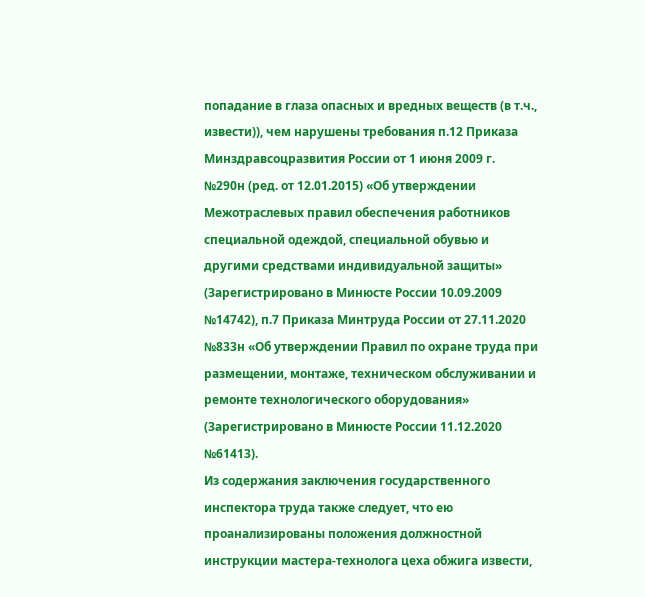попадание в глаза опасных и вредных веществ (в т.ч., извести)), чем нарушены требования п.12 Приказа Минздравсоцразвития России от 1 июня 2009 г. №290н (ред. от 12.01.2015) «Об утверждении Межотраслевых правил обеспечения работников специальной одеждой, специальной обувью и другими средствами индивидуальной защиты» (Зарегистрировано в Минюсте России 10.09.2009 №14742), п.7 Приказа Минтруда России от 27.11.2020 №833н «Об утверждении Правил по охране труда при размещении, монтаже, техническом обслуживании и ремонте технологического оборудования» (Зарегистрировано в Минюсте России 11.12.2020 №61413).
Из содержания заключения государственного инспектора труда также следует, что ею проанализированы положения должностной инструкции мастера-технолога цеха обжига извести,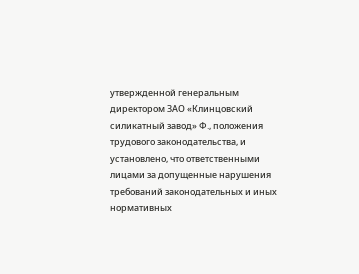утвержденной генеральным директором ЗАО «Клинцовский силикатный завод» Ф., положения трудового законодательства, и установлено, что ответственными лицами за допущенные нарушения требований законодательных и иных нормативных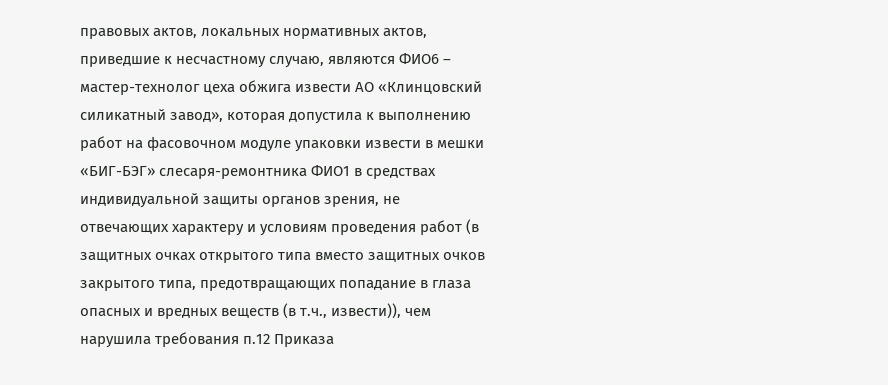правовых актов, локальных нормативных актов, приведшие к несчастному случаю, являются ФИО6 – мастер-технолог цеха обжига извести АО «Клинцовский силикатный завод», которая допустила к выполнению работ на фасовочном модуле упаковки извести в мешки «БИГ-БЭГ» слесаря-ремонтника ФИО1 в средствах индивидуальной защиты органов зрения, не отвечающих характеру и условиям проведения работ (в защитных очках открытого типа вместо защитных очков закрытого типа, предотвращающих попадание в глаза опасных и вредных веществ (в т.ч., извести)), чем нарушила требования п.12 Приказа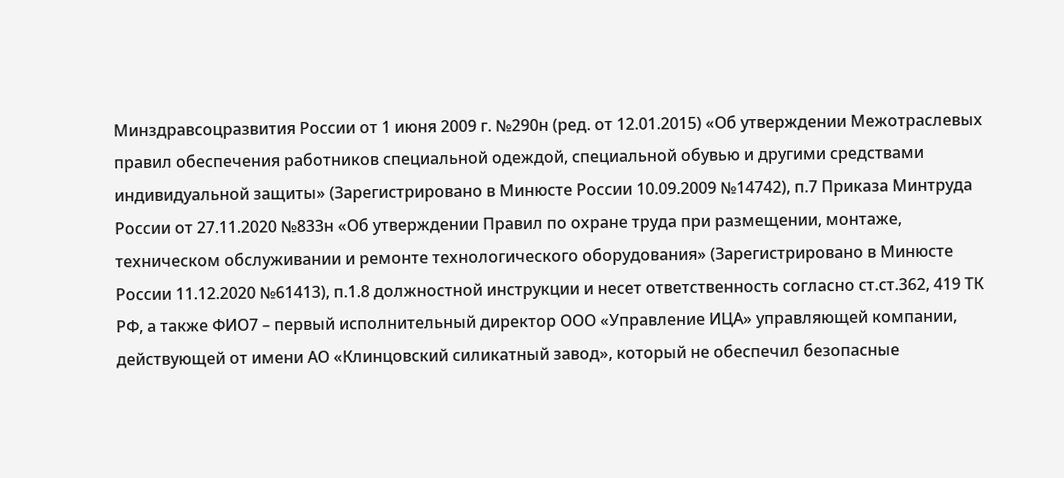Минздравсоцразвития России от 1 июня 2009 г. №290н (ред. от 12.01.2015) «Об утверждении Межотраслевых правил обеспечения работников специальной одеждой, специальной обувью и другими средствами индивидуальной защиты» (Зарегистрировано в Минюсте России 10.09.2009 №14742), п.7 Приказа Минтруда России от 27.11.2020 №833н «Об утверждении Правил по охране труда при размещении, монтаже, техническом обслуживании и ремонте технологического оборудования» (Зарегистрировано в Минюсте России 11.12.2020 №61413), п.1.8 должностной инструкции и несет ответственность согласно ст.ст.362, 419 ТК РФ, а также ФИО7 – первый исполнительный директор ООО «Управление ИЦА» управляющей компании, действующей от имени АО «Клинцовский силикатный завод», который не обеспечил безопасные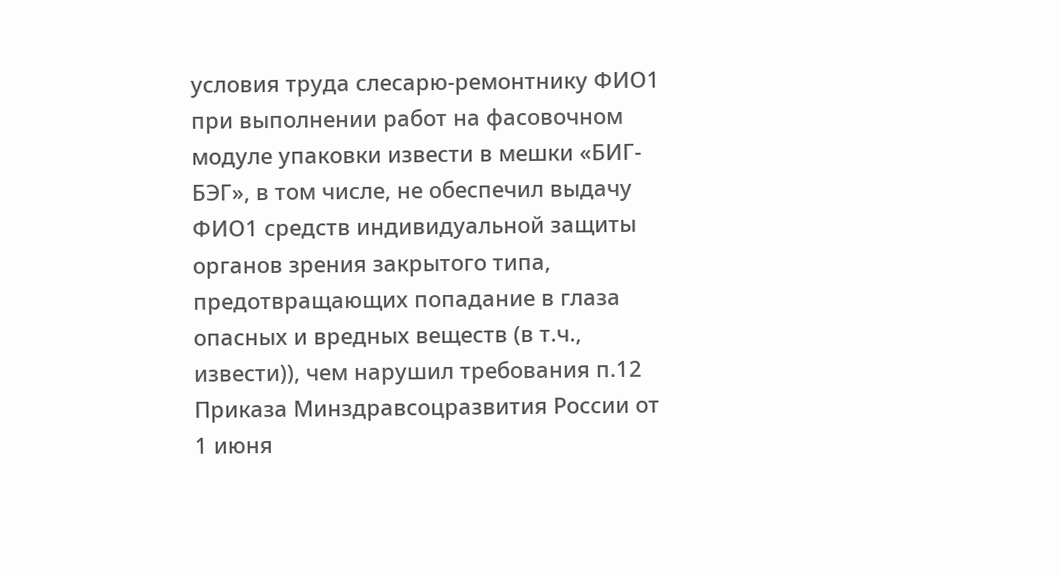условия труда слесарю-ремонтнику ФИО1 при выполнении работ на фасовочном модуле упаковки извести в мешки «БИГ-БЭГ», в том числе, не обеспечил выдачу ФИО1 средств индивидуальной защиты органов зрения закрытого типа, предотвращающих попадание в глаза опасных и вредных веществ (в т.ч., извести)), чем нарушил требования п.12 Приказа Минздравсоцразвития России от 1 июня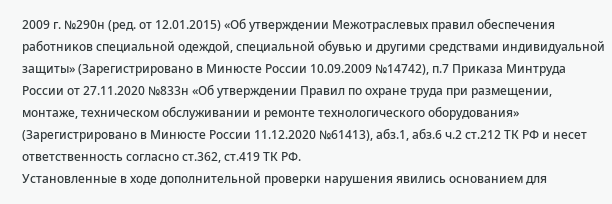2009 г. №290н (ред. от 12.01.2015) «Об утверждении Межотраслевых правил обеспечения работников специальной одеждой, специальной обувью и другими средствами индивидуальной защиты» (Зарегистрировано в Минюсте России 10.09.2009 №14742), п.7 Приказа Минтруда России от 27.11.2020 №833н «Об утверждении Правил по охране труда при размещении, монтаже, техническом обслуживании и ремонте технологического оборудования» (Зарегистрировано в Минюсте России 11.12.2020 №61413), абз.1, абз.6 ч.2 ст.212 ТК РФ и несет ответственность согласно ст.362, ст.419 ТК РФ.
Установленные в ходе дополнительной проверки нарушения явились основанием для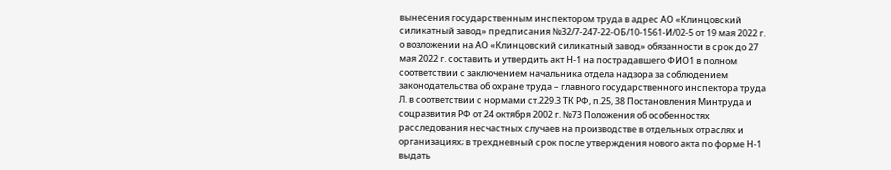вынесения государственным инспектором труда в адрес АО «Клинцовский силикатный завод» предписания №32/7-247-22-ОБ/10-1561-И/02-5 от 19 мая 2022 г. о возложении на АО «Клинцовский силикатный завод» обязанности в срок до 27 мая 2022 г. составить и утвердить акт Н-1 на пострадавшего ФИО1 в полном соответствии с заключением начальника отдела надзора за соблюдением законодательства об охране труда – главного государственного инспектора труда Л. в соответствии с нормами ст.229.3 ТК РФ, п.25, 38 Постановления Минтруда и соцразвития РФ от 24 октября 2002 г. №73 Положения об особенностях расследования несчастных случаев на производстве в отдельных отраслях и организациях; в трехдневный срок после утверждения нового акта по форме Н-1 выдать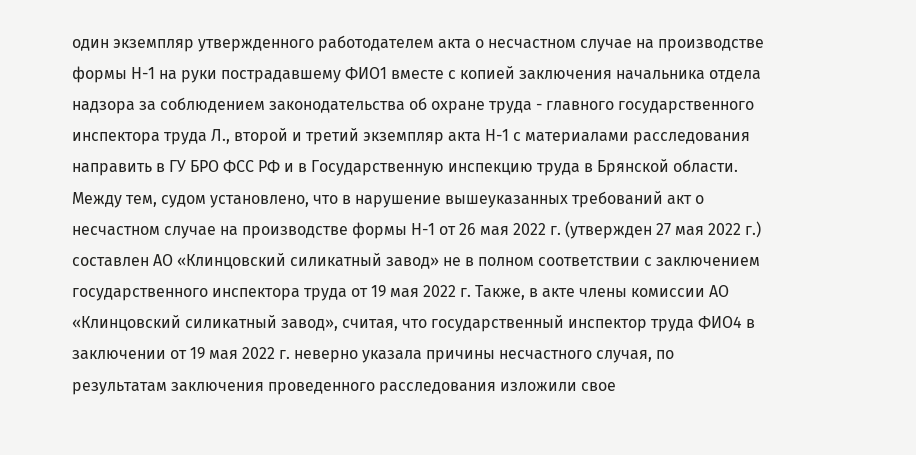один экземпляр утвержденного работодателем акта о несчастном случае на производстве формы Н-1 на руки пострадавшему ФИО1 вместе с копией заключения начальника отдела надзора за соблюдением законодательства об охране труда - главного государственного инспектора труда Л., второй и третий экземпляр акта Н-1 с материалами расследования направить в ГУ БРО ФСС РФ и в Государственную инспекцию труда в Брянской области.
Между тем, судом установлено, что в нарушение вышеуказанных требований акт о несчастном случае на производстве формы Н-1 от 26 мая 2022 г. (утвержден 27 мая 2022 г.) составлен АО «Клинцовский силикатный завод» не в полном соответствии с заключением государственного инспектора труда от 19 мая 2022 г. Также, в акте члены комиссии АО «Клинцовский силикатный завод», считая, что государственный инспектор труда ФИО4 в заключении от 19 мая 2022 г. неверно указала причины несчастного случая, по результатам заключения проведенного расследования изложили свое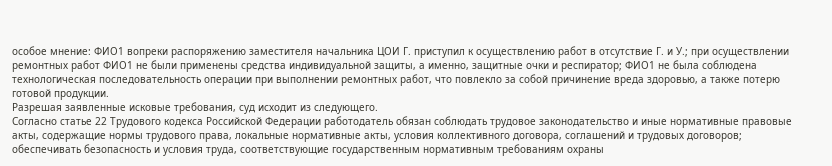особое мнение: ФИО1 вопреки распоряжению заместителя начальника ЦОИ Г. приступил к осуществлению работ в отсутствие Г. и У.; при осуществлении ремонтных работ ФИО1 не были применены средства индивидуальной защиты, а именно, защитные очки и респиратор; ФИО1 не была соблюдена технологическая последовательность операции при выполнении ремонтных работ, что повлекло за собой причинение вреда здоровью, а также потерю готовой продукции.
Разрешая заявленные исковые требования, суд исходит из следующего.
Согласно статье 22 Трудового кодекса Российской Федерации работодатель обязан соблюдать трудовое законодательство и иные нормативные правовые акты, содержащие нормы трудового права, локальные нормативные акты, условия коллективного договора, соглашений и трудовых договоров; обеспечивать безопасность и условия труда, соответствующие государственным нормативным требованиям охраны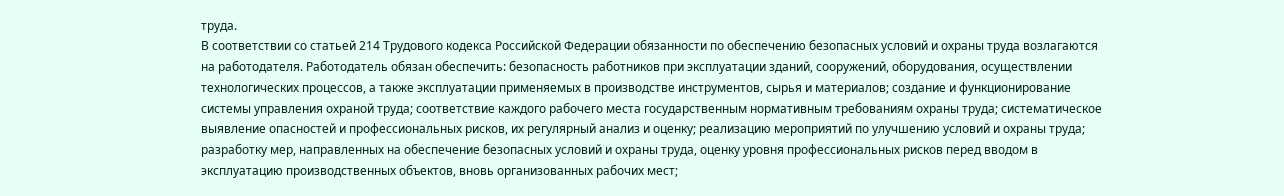труда.
В соответствии со статьей 214 Трудового кодекса Российской Федерации обязанности по обеспечению безопасных условий и охраны труда возлагаются на работодателя. Работодатель обязан обеспечить: безопасность работников при эксплуатации зданий, сооружений, оборудования, осуществлении технологических процессов, а также эксплуатации применяемых в производстве инструментов, сырья и материалов; создание и функционирование системы управления охраной труда; соответствие каждого рабочего места государственным нормативным требованиям охраны труда; систематическое выявление опасностей и профессиональных рисков, их регулярный анализ и оценку; реализацию мероприятий по улучшению условий и охраны труда; разработку мер, направленных на обеспечение безопасных условий и охраны труда, оценку уровня профессиональных рисков перед вводом в эксплуатацию производственных объектов, вновь организованных рабочих мест;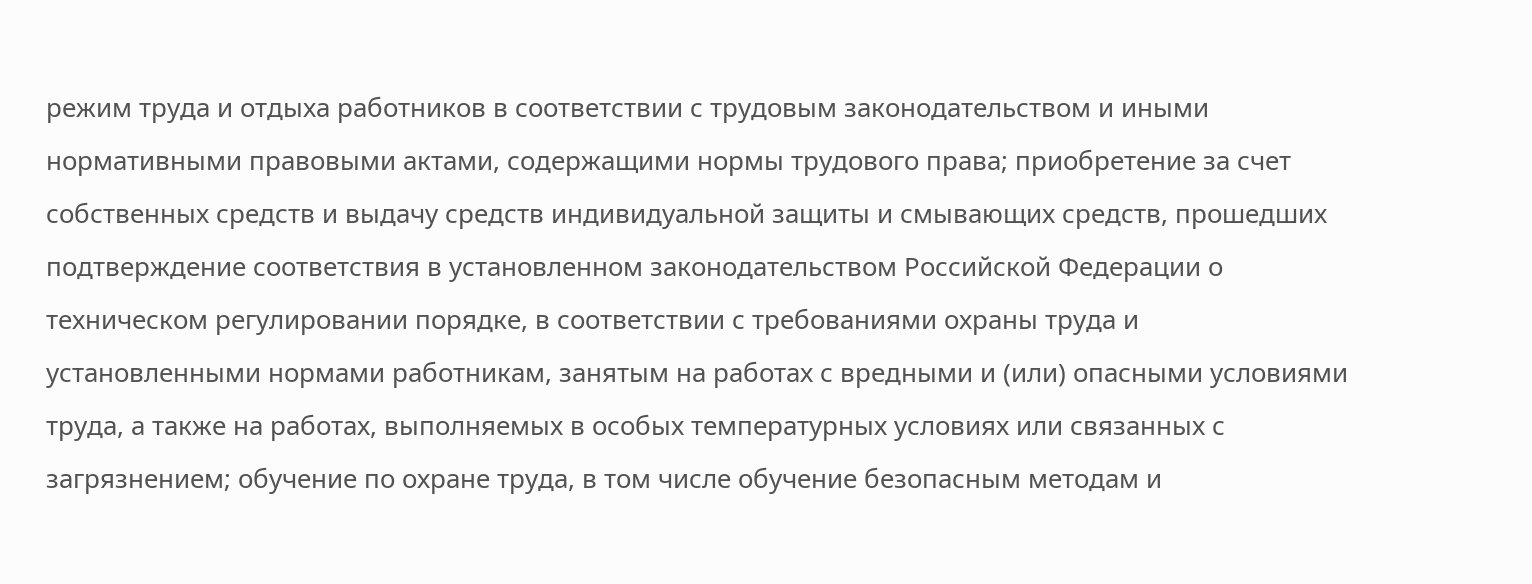режим труда и отдыха работников в соответствии с трудовым законодательством и иными нормативными правовыми актами, содержащими нормы трудового права; приобретение за счет собственных средств и выдачу средств индивидуальной защиты и смывающих средств, прошедших подтверждение соответствия в установленном законодательством Российской Федерации о техническом регулировании порядке, в соответствии с требованиями охраны труда и установленными нормами работникам, занятым на работах с вредными и (или) опасными условиями труда, а также на работах, выполняемых в особых температурных условиях или связанных с загрязнением; обучение по охране труда, в том числе обучение безопасным методам и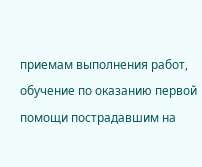приемам выполнения работ, обучение по оказанию первой помощи пострадавшим на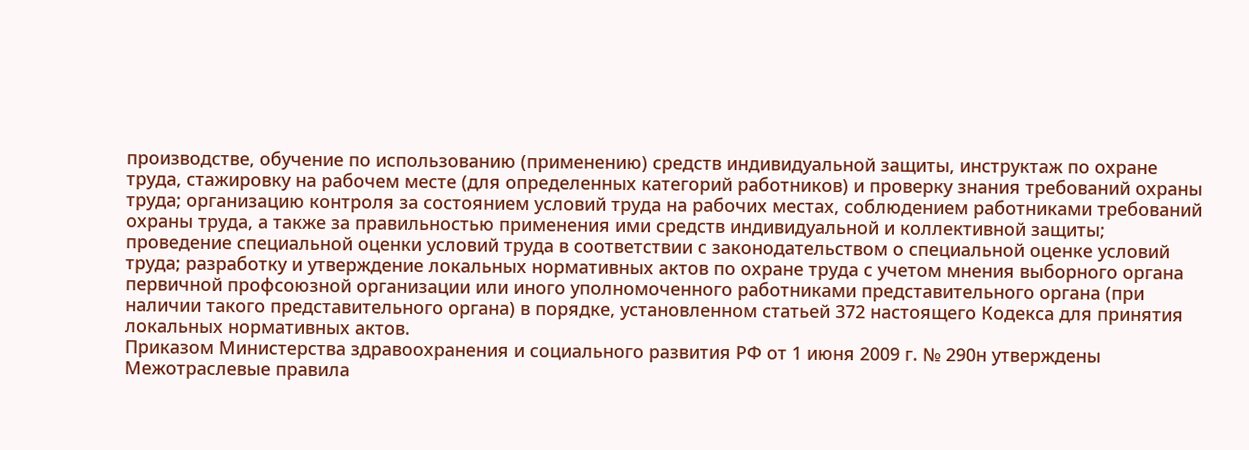производстве, обучение по использованию (применению) средств индивидуальной защиты, инструктаж по охране труда, стажировку на рабочем месте (для определенных категорий работников) и проверку знания требований охраны труда; организацию контроля за состоянием условий труда на рабочих местах, соблюдением работниками требований охраны труда, а также за правильностью применения ими средств индивидуальной и коллективной защиты; проведение специальной оценки условий труда в соответствии с законодательством о специальной оценке условий труда; разработку и утверждение локальных нормативных актов по охране труда с учетом мнения выборного органа первичной профсоюзной организации или иного уполномоченного работниками представительного органа (при наличии такого представительного органа) в порядке, установленном статьей 372 настоящего Кодекса для принятия локальных нормативных актов.
Приказом Министерства здравоохранения и социального развития РФ от 1 июня 2009 г. № 290н утверждены Межотраслевые правила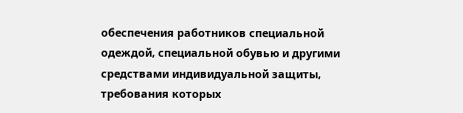обеспечения работников специальной одеждой, специальной обувью и другими средствами индивидуальной защиты, требования которых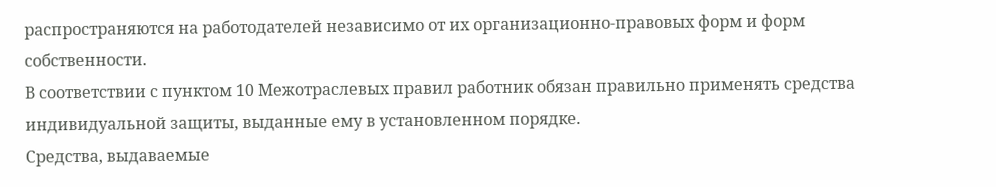распространяются на работодателей независимо от их организационно-правовых форм и форм собственности.
В соответствии с пунктом 10 Межотраслевых правил работник обязан правильно применять средства индивидуальной защиты, выданные ему в установленном порядке.
Средства, выдаваемые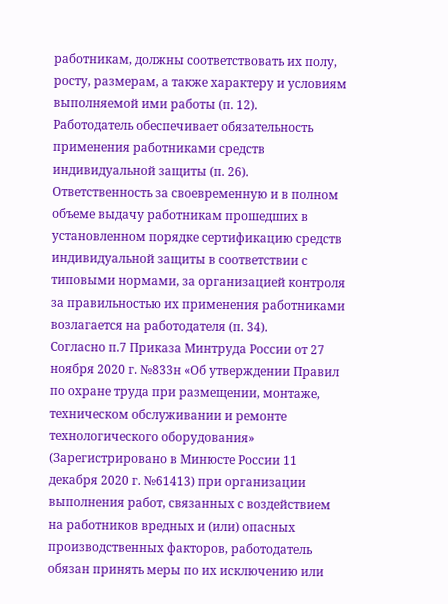работникам, должны соответствовать их полу, росту, размерам, а также характеру и условиям выполняемой ими работы (п. 12).
Работодатель обеспечивает обязательность применения работниками средств индивидуальной защиты (п. 26).
Ответственность за своевременную и в полном объеме выдачу работникам прошедших в установленном порядке сертификацию средств индивидуальной защиты в соответствии с типовыми нормами, за организацией контроля за правильностью их применения работниками возлагается на работодателя (п. 34).
Согласно п.7 Приказа Минтруда России от 27 ноября 2020 г. №833н «Об утверждении Правил по охране труда при размещении, монтаже, техническом обслуживании и ремонте технологического оборудования» (Зарегистрировано в Минюсте России 11 декабря 2020 г. №61413) при организации выполнения работ, связанных с воздействием на работников вредных и (или) опасных производственных факторов, работодатель обязан принять меры по их исключению или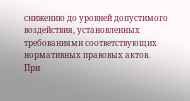снижению до уровней допустимого воздействия, установленных требованиями соответствующих нормативных правовых актов.
При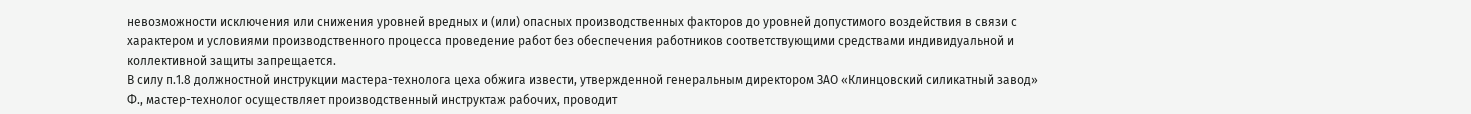невозможности исключения или снижения уровней вредных и (или) опасных производственных факторов до уровней допустимого воздействия в связи с характером и условиями производственного процесса проведение работ без обеспечения работников соответствующими средствами индивидуальной и коллективной защиты запрещается.
В силу п.1.8 должностной инструкции мастера-технолога цеха обжига извести, утвержденной генеральным директором ЗАО «Клинцовский силикатный завод» Ф., мастер-технолог осуществляет производственный инструктаж рабочих, проводит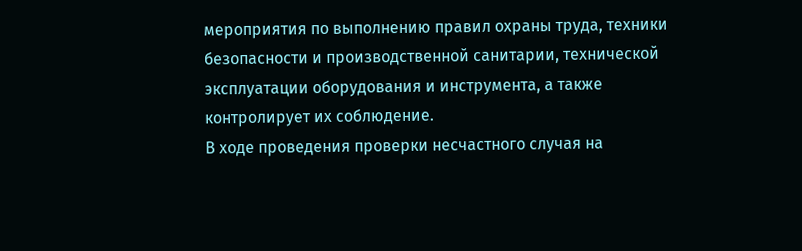мероприятия по выполнению правил охраны труда, техники безопасности и производственной санитарии, технической эксплуатации оборудования и инструмента, а также контролирует их соблюдение.
В ходе проведения проверки несчастного случая на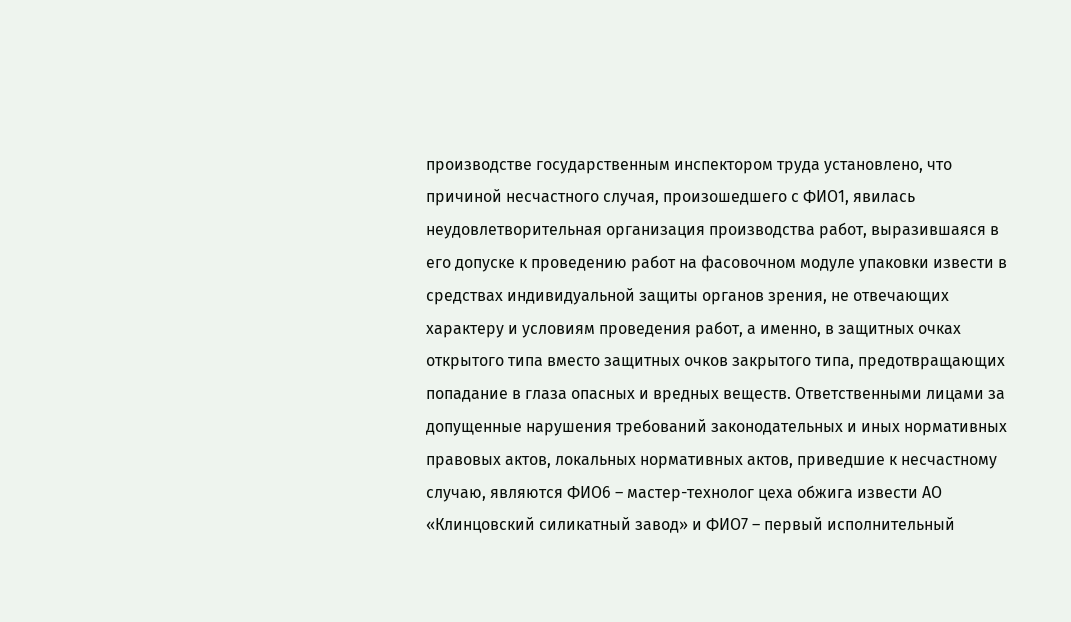производстве государственным инспектором труда установлено, что причиной несчастного случая, произошедшего с ФИО1, явилась неудовлетворительная организация производства работ, выразившаяся в его допуске к проведению работ на фасовочном модуле упаковки извести в средствах индивидуальной защиты органов зрения, не отвечающих характеру и условиям проведения работ, а именно, в защитных очках открытого типа вместо защитных очков закрытого типа, предотвращающих попадание в глаза опасных и вредных веществ. Ответственными лицами за допущенные нарушения требований законодательных и иных нормативных правовых актов, локальных нормативных актов, приведшие к несчастному случаю, являются ФИО6 – мастер-технолог цеха обжига извести АО «Клинцовский силикатный завод» и ФИО7 – первый исполнительный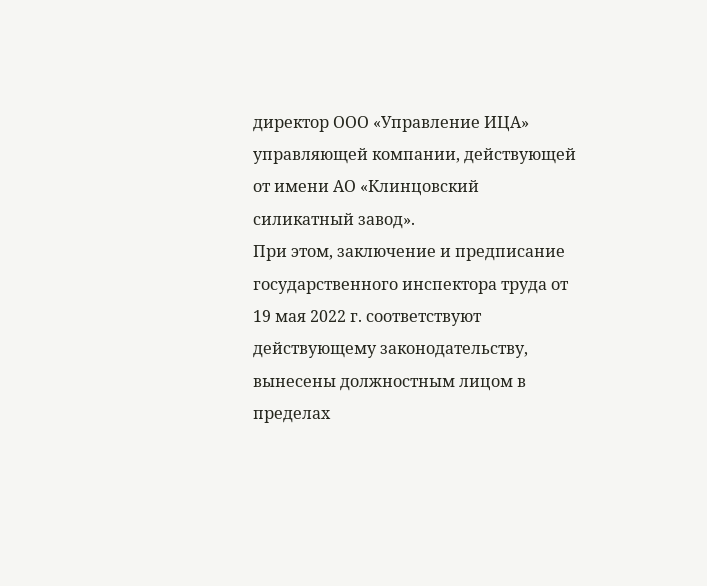директор ООО «Управление ИЦА» управляющей компании, действующей от имени АО «Клинцовский силикатный завод».
При этом, заключение и предписание государственного инспектора труда от 19 мая 2022 г. соответствуют действующему законодательству, вынесены должностным лицом в пределах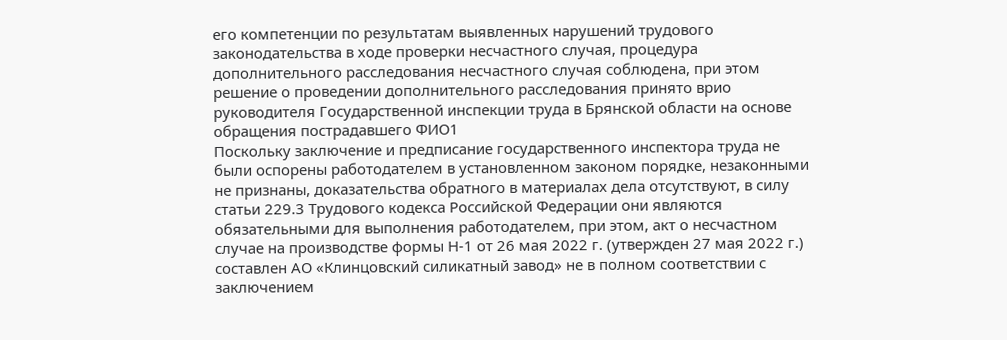его компетенции по результатам выявленных нарушений трудового законодательства в ходе проверки несчастного случая, процедура дополнительного расследования несчастного случая соблюдена, при этом решение о проведении дополнительного расследования принято врио руководителя Государственной инспекции труда в Брянской области на основе обращения пострадавшего ФИО1
Поскольку заключение и предписание государственного инспектора труда не были оспорены работодателем в установленном законом порядке, незаконными не признаны, доказательства обратного в материалах дела отсутствуют, в силу статьи 229.3 Трудового кодекса Российской Федерации они являются обязательными для выполнения работодателем, при этом, акт о несчастном случае на производстве формы Н-1 от 26 мая 2022 г. (утвержден 27 мая 2022 г.) составлен АО «Клинцовский силикатный завод» не в полном соответствии с заключением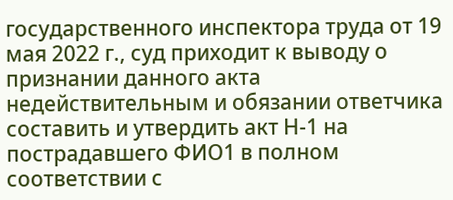государственного инспектора труда от 19 мая 2022 г., суд приходит к выводу о признании данного акта недействительным и обязании ответчика составить и утвердить акт Н-1 на пострадавшего ФИО1 в полном соответствии с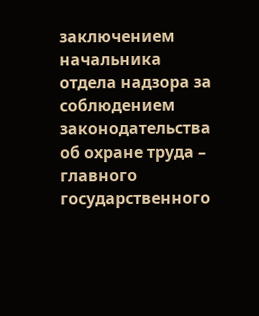заключением начальника отдела надзора за соблюдением законодательства об охране труда – главного государственного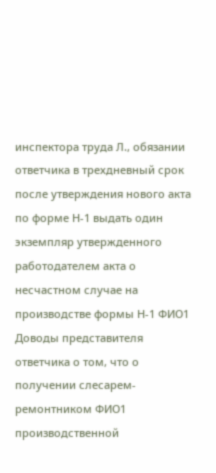инспектора труда Л., обязании ответчика в трехдневный срок после утверждения нового акта по форме Н-1 выдать один экземпляр утвержденного работодателем акта о несчастном случае на производстве формы Н-1 ФИО1
Доводы представителя ответчика о том, что о получении слесарем-ремонтником ФИО1 производственной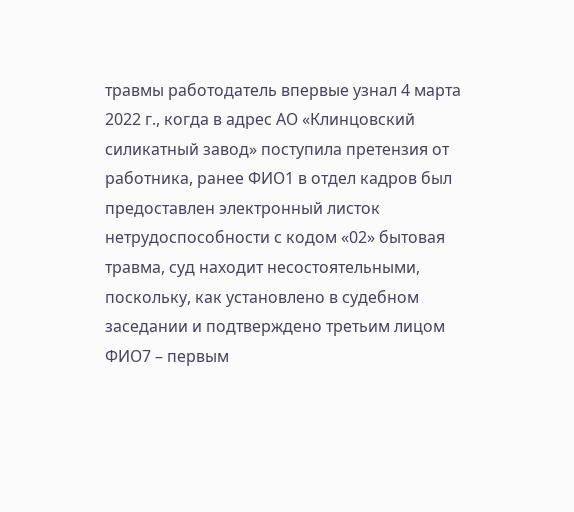травмы работодатель впервые узнал 4 марта 2022 г., когда в адрес АО «Клинцовский силикатный завод» поступила претензия от работника, ранее ФИО1 в отдел кадров был предоставлен электронный листок нетрудоспособности с кодом «02» бытовая травма, суд находит несостоятельными, поскольку, как установлено в судебном заседании и подтверждено третьим лицом ФИО7 – первым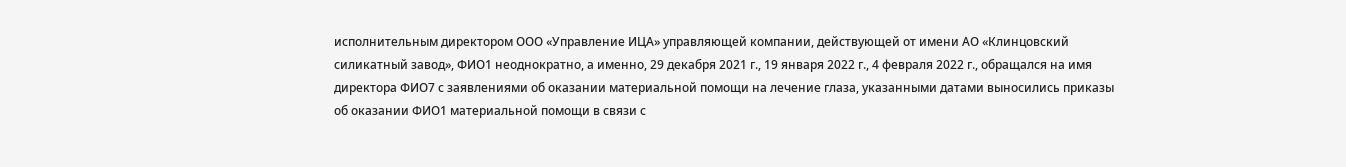исполнительным директором ООО «Управление ИЦА» управляющей компании, действующей от имени АО «Клинцовский силикатный завод», ФИО1 неоднократно, а именно, 29 декабря 2021 г., 19 января 2022 г., 4 февраля 2022 г., обращался на имя директора ФИО7 с заявлениями об оказании материальной помощи на лечение глаза, указанными датами выносились приказы об оказании ФИО1 материальной помощи в связи с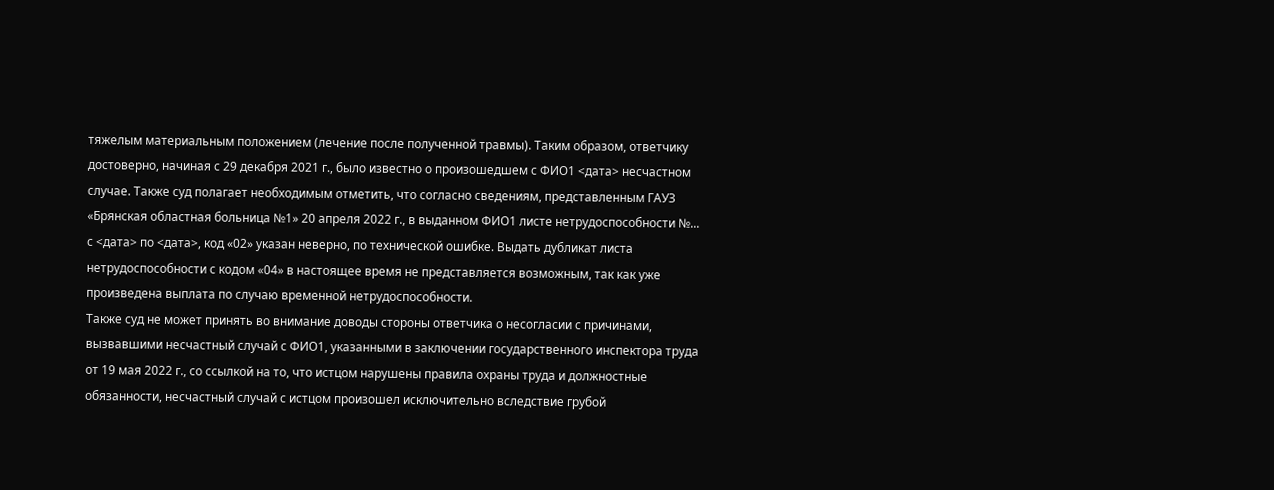тяжелым материальным положением (лечение после полученной травмы). Таким образом, ответчику достоверно, начиная с 29 декабря 2021 г., было известно о произошедшем с ФИО1 <дата> несчастном случае. Также суд полагает необходимым отметить, что согласно сведениям, представленным ГАУЗ «Брянская областная больница №1» 20 апреля 2022 г., в выданном ФИО1 листе нетрудоспособности №... с <дата> по <дата>, код «02» указан неверно, по технической ошибке. Выдать дубликат листа нетрудоспособности с кодом «04» в настоящее время не представляется возможным, так как уже произведена выплата по случаю временной нетрудоспособности.
Также суд не может принять во внимание доводы стороны ответчика о несогласии с причинами, вызвавшими несчастный случай с ФИО1, указанными в заключении государственного инспектора труда от 19 мая 2022 г., со ссылкой на то, что истцом нарушены правила охраны труда и должностные обязанности, несчастный случай с истцом произошел исключительно вследствие грубой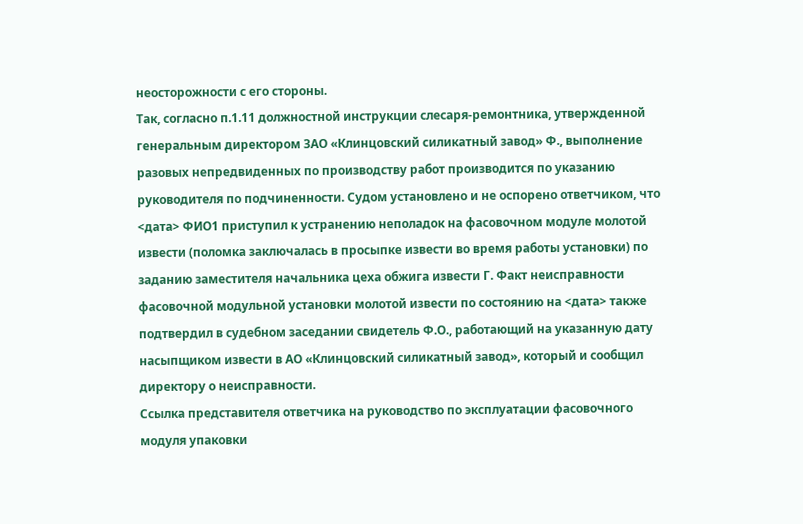неосторожности с его стороны.
Так, согласно п.1.11 должностной инструкции слесаря-ремонтника, утвержденной генеральным директором ЗАО «Клинцовский силикатный завод» Ф., выполнение разовых непредвиденных по производству работ производится по указанию руководителя по подчиненности. Судом установлено и не оспорено ответчиком, что <дата> ФИО1 приступил к устранению неполадок на фасовочном модуле молотой извести (поломка заключалась в просыпке извести во время работы установки) по заданию заместителя начальника цеха обжига извести Г. Факт неисправности фасовочной модульной установки молотой извести по состоянию на <дата> также подтвердил в судебном заседании свидетель Ф.О., работающий на указанную дату насыпщиком извести в АО «Клинцовский силикатный завод», который и сообщил директору о неисправности.
Ссылка представителя ответчика на руководство по эксплуатации фасовочного модуля упаковки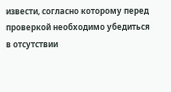извести, согласно которому перед проверкой необходимо убедиться в отсутствии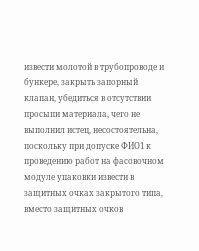извести молотой в трубопроводе и бункере, закрыть запорный клапан, убедиться в отсутствии просыпи материала, чего не выполнил истец, несостоятельна, поскольку при допуске ФИО1 к проведению работ на фасовочном модуле упаковки извести в защитных очках закрытого типа, вместо защитных очков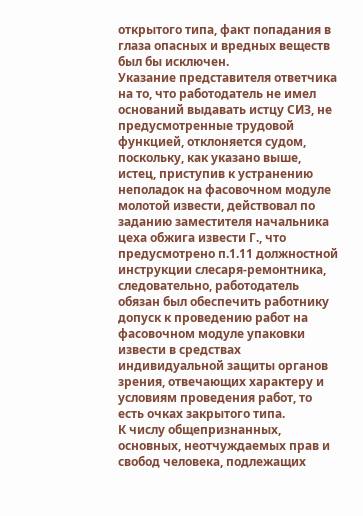открытого типа, факт попадания в глаза опасных и вредных веществ был бы исключен.
Указание представителя ответчика на то, что работодатель не имел оснований выдавать истцу СИЗ, не предусмотренные трудовой функцией, отклоняется судом, поскольку, как указано выше, истец, приступив к устранению неполадок на фасовочном модуле молотой извести, действовал по заданию заместителя начальника цеха обжига извести Г., что предусмотрено п.1.11 должностной инструкции слесаря-ремонтника, следовательно, работодатель обязан был обеспечить работнику допуск к проведению работ на фасовочном модуле упаковки извести в средствах индивидуальной защиты органов зрения, отвечающих характеру и условиям проведения работ, то есть очках закрытого типа.
К числу общепризнанных, основных, неотчуждаемых прав и свобод человека, подлежащих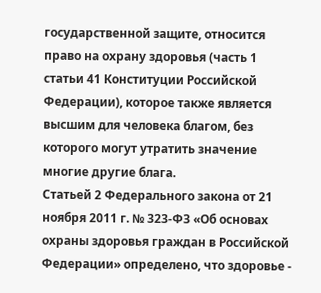государственной защите, относится право на охрану здоровья (часть 1 статьи 41 Конституции Российской Федерации), которое также является высшим для человека благом, без которого могут утратить значение многие другие блага.
Статьей 2 Федерального закона от 21 ноября 2011 г. № 323-ФЗ «Об основах охраны здоровья граждан в Российской Федерации» определено, что здоровье -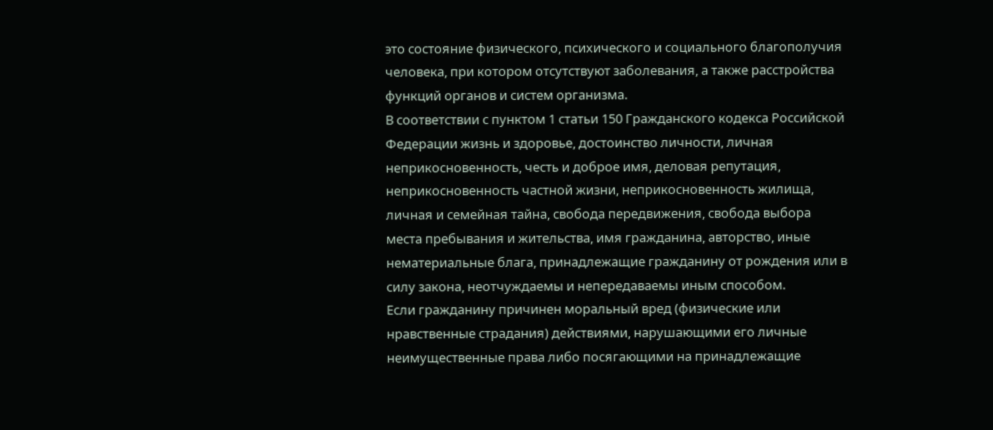это состояние физического, психического и социального благополучия человека, при котором отсутствуют заболевания, а также расстройства функций органов и систем организма.
В соответствии с пунктом 1 статьи 150 Гражданского кодекса Российской Федерации жизнь и здоровье, достоинство личности, личная неприкосновенность, честь и доброе имя, деловая репутация, неприкосновенность частной жизни, неприкосновенность жилища, личная и семейная тайна, свобода передвижения, свобода выбора места пребывания и жительства, имя гражданина, авторство, иные нематериальные блага, принадлежащие гражданину от рождения или в силу закона, неотчуждаемы и непередаваемы иным способом.
Если гражданину причинен моральный вред (физические или нравственные страдания) действиями, нарушающими его личные неимущественные права либо посягающими на принадлежащие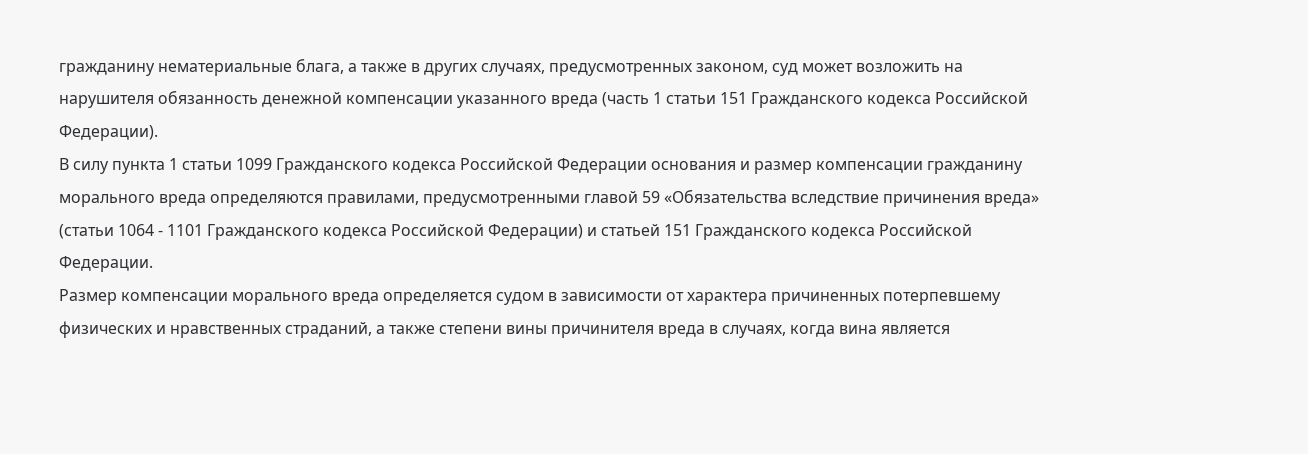гражданину нематериальные блага, а также в других случаях, предусмотренных законом, суд может возложить на нарушителя обязанность денежной компенсации указанного вреда (часть 1 статьи 151 Гражданского кодекса Российской Федерации).
В силу пункта 1 статьи 1099 Гражданского кодекса Российской Федерации основания и размер компенсации гражданину морального вреда определяются правилами, предусмотренными главой 59 «Обязательства вследствие причинения вреда» (статьи 1064 - 1101 Гражданского кодекса Российской Федерации) и статьей 151 Гражданского кодекса Российской Федерации.
Размер компенсации морального вреда определяется судом в зависимости от характера причиненных потерпевшему физических и нравственных страданий, а также степени вины причинителя вреда в случаях, когда вина является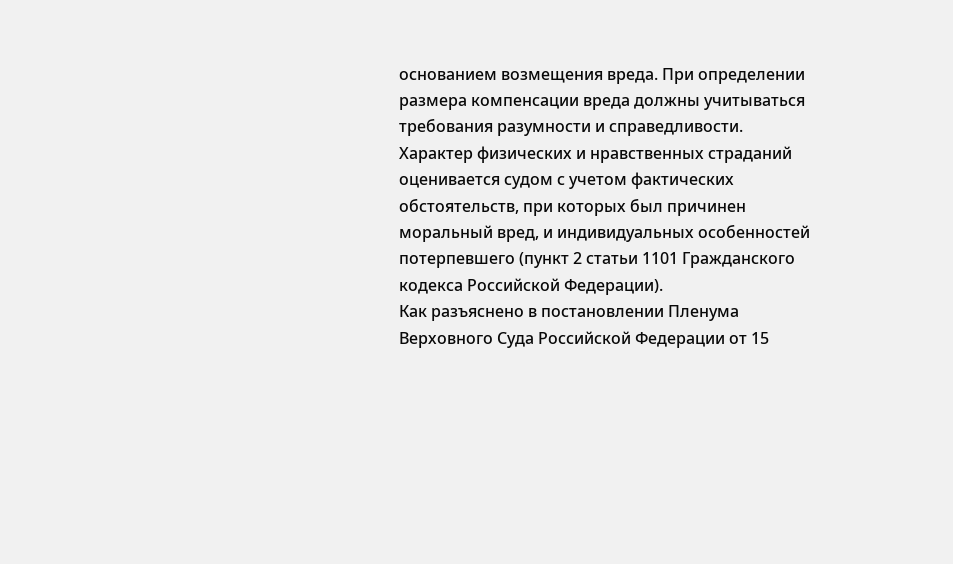основанием возмещения вреда. При определении размера компенсации вреда должны учитываться требования разумности и справедливости. Характер физических и нравственных страданий оценивается судом с учетом фактических обстоятельств, при которых был причинен моральный вред, и индивидуальных особенностей потерпевшего (пункт 2 статьи 1101 Гражданского кодекса Российской Федерации).
Как разъяснено в постановлении Пленума Верховного Суда Российской Федерации от 15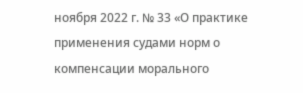ноября 2022 г. № 33 «О практике применения судами норм о компенсации морального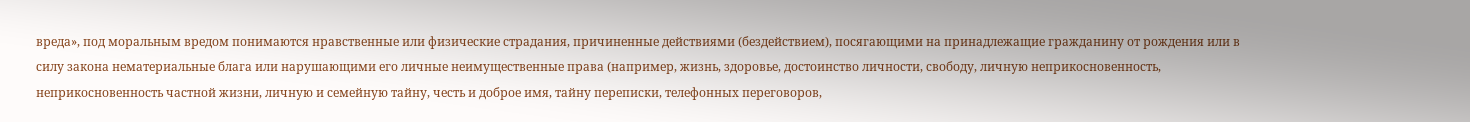вреда», под моральным вредом понимаются нравственные или физические страдания, причиненные действиями (бездействием), посягающими на принадлежащие гражданину от рождения или в силу закона нематериальные блага или нарушающими его личные неимущественные права (например, жизнь, здоровье, достоинство личности, свободу, личную неприкосновенность, неприкосновенность частной жизни, личную и семейную тайну, честь и доброе имя, тайну переписки, телефонных переговоров,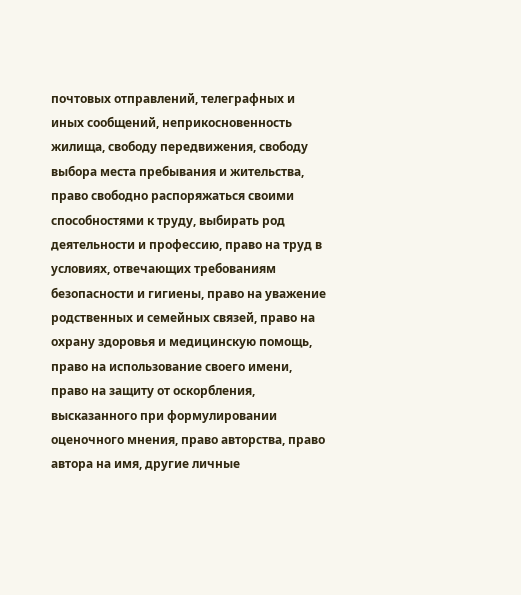почтовых отправлений, телеграфных и иных сообщений, неприкосновенность жилища, свободу передвижения, свободу выбора места пребывания и жительства, право свободно распоряжаться своими способностями к труду, выбирать род деятельности и профессию, право на труд в условиях, отвечающих требованиям безопасности и гигиены, право на уважение родственных и семейных связей, право на охрану здоровья и медицинскую помощь, право на использование своего имени, право на защиту от оскорбления, высказанного при формулировании оценочного мнения, право авторства, право автора на имя, другие личные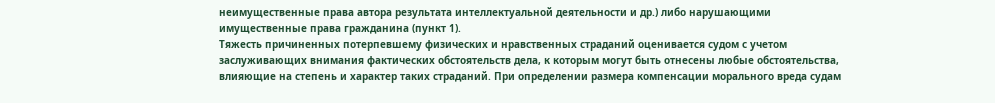неимущественные права автора результата интеллектуальной деятельности и др.) либо нарушающими имущественные права гражданина (пункт 1).
Тяжесть причиненных потерпевшему физических и нравственных страданий оценивается судом с учетом заслуживающих внимания фактических обстоятельств дела, к которым могут быть отнесены любые обстоятельства, влияющие на степень и характер таких страданий. При определении размера компенсации морального вреда судам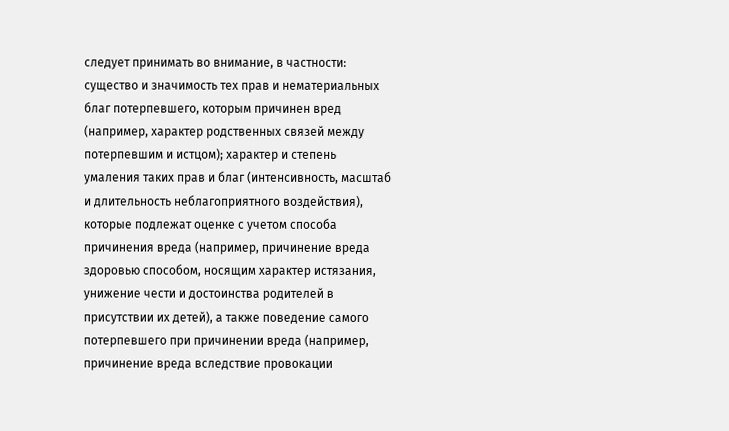следует принимать во внимание, в частности: существо и значимость тех прав и нематериальных благ потерпевшего, которым причинен вред (например, характер родственных связей между потерпевшим и истцом); характер и степень умаления таких прав и благ (интенсивность, масштаб и длительность неблагоприятного воздействия), которые подлежат оценке с учетом способа причинения вреда (например, причинение вреда здоровью способом, носящим характер истязания, унижение чести и достоинства родителей в присутствии их детей), а также поведение самого потерпевшего при причинении вреда (например, причинение вреда вследствие провокации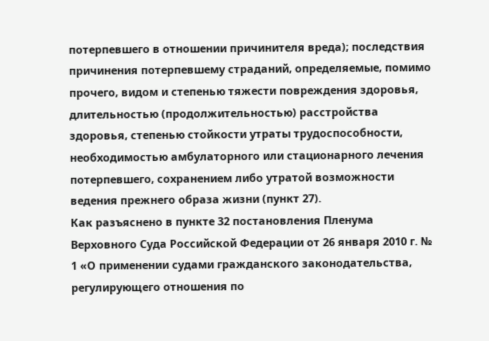потерпевшего в отношении причинителя вреда); последствия причинения потерпевшему страданий, определяемые, помимо прочего, видом и степенью тяжести повреждения здоровья, длительностью (продолжительностью) расстройства здоровья, степенью стойкости утраты трудоспособности, необходимостью амбулаторного или стационарного лечения потерпевшего, сохранением либо утратой возможности ведения прежнего образа жизни (пункт 27).
Как разъяснено в пункте 32 постановления Пленума Верховного Суда Российской Федерации от 26 января 2010 г. № 1 «О применении судами гражданского законодательства, регулирующего отношения по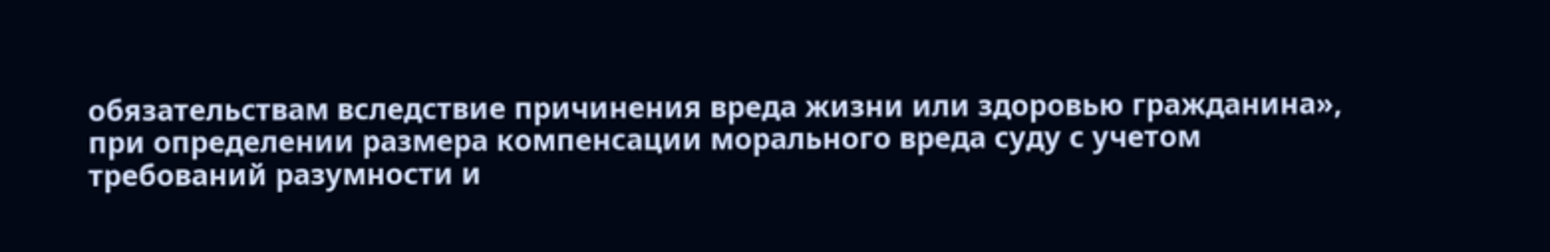обязательствам вследствие причинения вреда жизни или здоровью гражданина», при определении размера компенсации морального вреда суду с учетом требований разумности и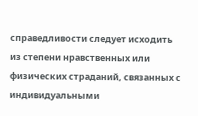справедливости следует исходить из степени нравственных или физических страданий, связанных с индивидуальными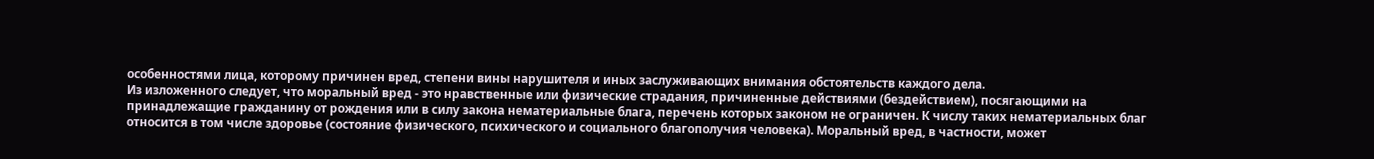особенностями лица, которому причинен вред, степени вины нарушителя и иных заслуживающих внимания обстоятельств каждого дела.
Из изложенного следует, что моральный вред - это нравственные или физические страдания, причиненные действиями (бездействием), посягающими на принадлежащие гражданину от рождения или в силу закона нематериальные блага, перечень которых законом не ограничен. К числу таких нематериальных благ относится в том числе здоровье (состояние физического, психического и социального благополучия человека). Моральный вред, в частности, может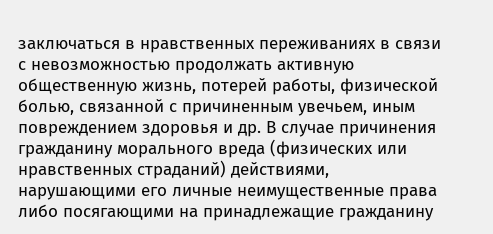заключаться в нравственных переживаниях в связи с невозможностью продолжать активную общественную жизнь, потерей работы, физической болью, связанной с причиненным увечьем, иным повреждением здоровья и др. В случае причинения гражданину морального вреда (физических или нравственных страданий) действиями, нарушающими его личные неимущественные права либо посягающими на принадлежащие гражданину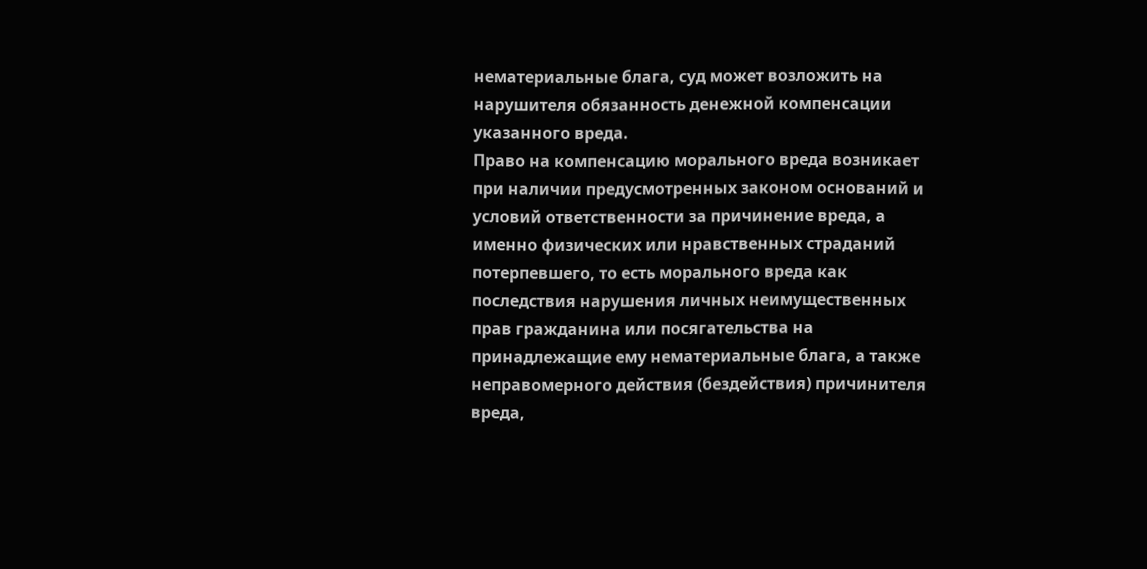нематериальные блага, суд может возложить на нарушителя обязанность денежной компенсации указанного вреда.
Право на компенсацию морального вреда возникает при наличии предусмотренных законом оснований и условий ответственности за причинение вреда, а именно физических или нравственных страданий потерпевшего, то есть морального вреда как последствия нарушения личных неимущественных прав гражданина или посягательства на принадлежащие ему нематериальные блага, а также неправомерного действия (бездействия) причинителя вреда,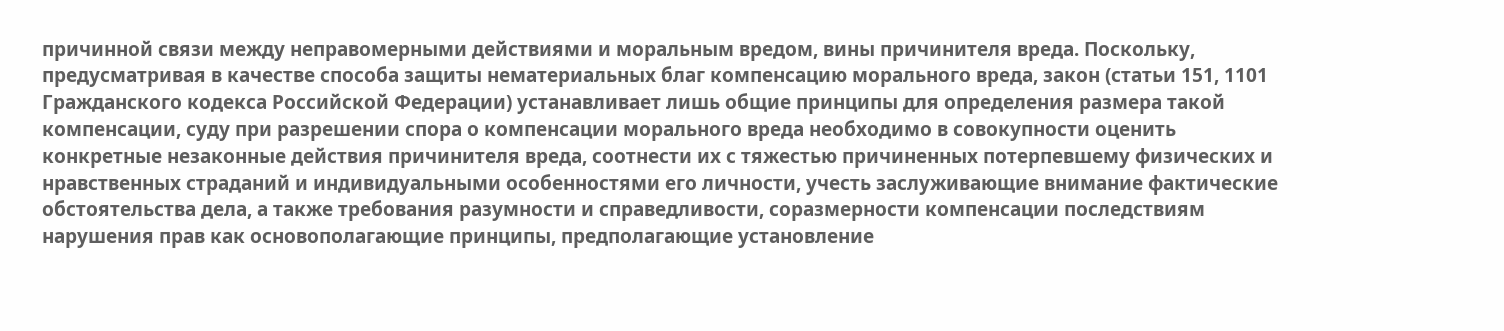причинной связи между неправомерными действиями и моральным вредом, вины причинителя вреда. Поскольку, предусматривая в качестве способа защиты нематериальных благ компенсацию морального вреда, закон (статьи 151, 1101 Гражданского кодекса Российской Федерации) устанавливает лишь общие принципы для определения размера такой компенсации, суду при разрешении спора о компенсации морального вреда необходимо в совокупности оценить конкретные незаконные действия причинителя вреда, соотнести их с тяжестью причиненных потерпевшему физических и нравственных страданий и индивидуальными особенностями его личности, учесть заслуживающие внимание фактические обстоятельства дела, а также требования разумности и справедливости, соразмерности компенсации последствиям нарушения прав как основополагающие принципы, предполагающие установление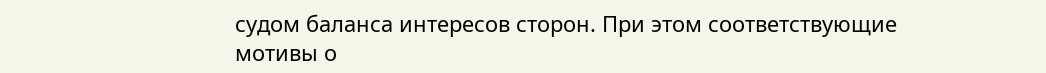судом баланса интересов сторон. При этом соответствующие мотивы о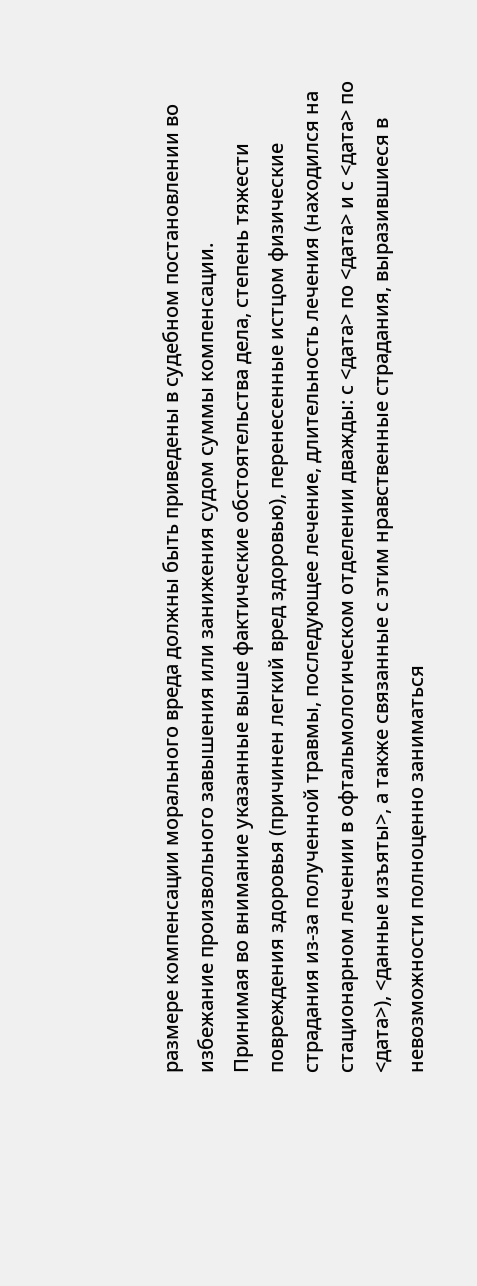размере компенсации морального вреда должны быть приведены в судебном постановлении во избежание произвольного завышения или занижения судом суммы компенсации.
Принимая во внимание указанные выше фактические обстоятельства дела, степень тяжести повреждения здоровья (причинен легкий вред здоровью), перенесенные истцом физические страдания из-за полученной травмы, последующее лечение, длительность лечения (находился на стационарном лечении в офтальмологическом отделении дважды: с <дата> по <дата> и с <дата> по <дата>), <данные изъяты>, а также связанные с этим нравственные страдания, выразившиеся в невозможности полноценно заниматься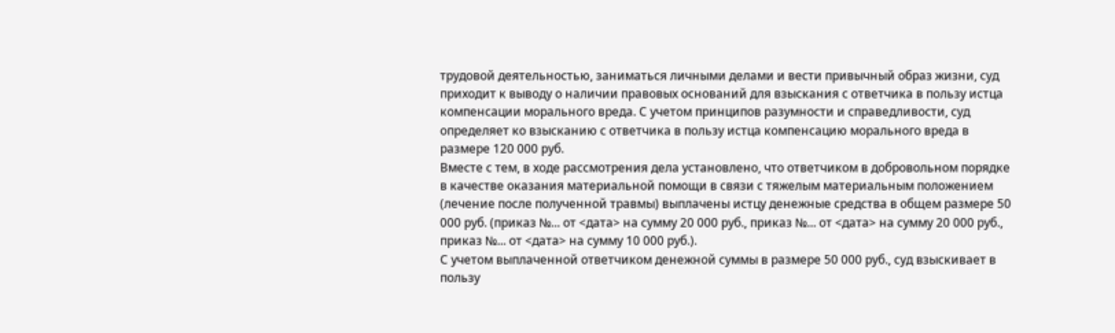трудовой деятельностью, заниматься личными делами и вести привычный образ жизни, суд приходит к выводу о наличии правовых оснований для взыскания с ответчика в пользу истца компенсации морального вреда. С учетом принципов разумности и справедливости, суд определяет ко взысканию с ответчика в пользу истца компенсацию морального вреда в размере 120 000 руб.
Вместе с тем, в ходе рассмотрения дела установлено, что ответчиком в добровольном порядке в качестве оказания материальной помощи в связи с тяжелым материальным положением (лечение после полученной травмы) выплачены истцу денежные средства в общем размере 50 000 руб. (приказ №... от <дата> на сумму 20 000 руб., приказ №... от <дата> на сумму 20 000 руб., приказ №... от <дата> на сумму 10 000 руб.).
С учетом выплаченной ответчиком денежной суммы в размере 50 000 руб., суд взыскивает в пользу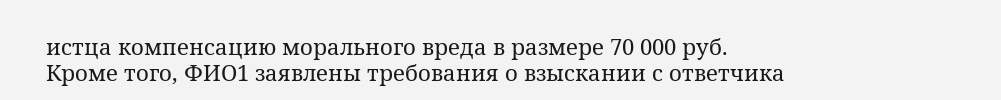истца компенсацию морального вреда в размере 70 000 руб.
Кроме того, ФИО1 заявлены требования о взыскании с ответчика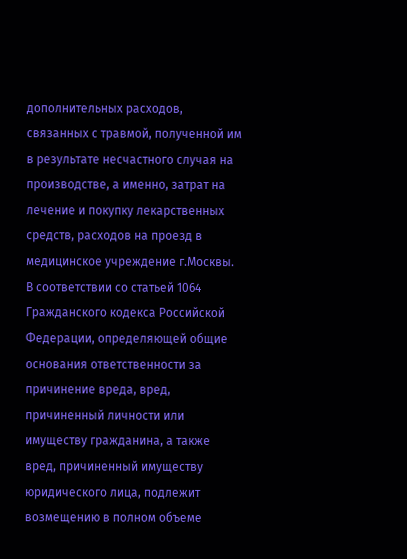дополнительных расходов, связанных с травмой, полученной им в результате несчастного случая на производстве, а именно, затрат на лечение и покупку лекарственных средств, расходов на проезд в медицинское учреждение г.Москвы.
В соответствии со статьей 1064 Гражданского кодекса Российской Федерации, определяющей общие основания ответственности за причинение вреда, вред, причиненный личности или имуществу гражданина, а также вред, причиненный имуществу юридического лица, подлежит возмещению в полном объеме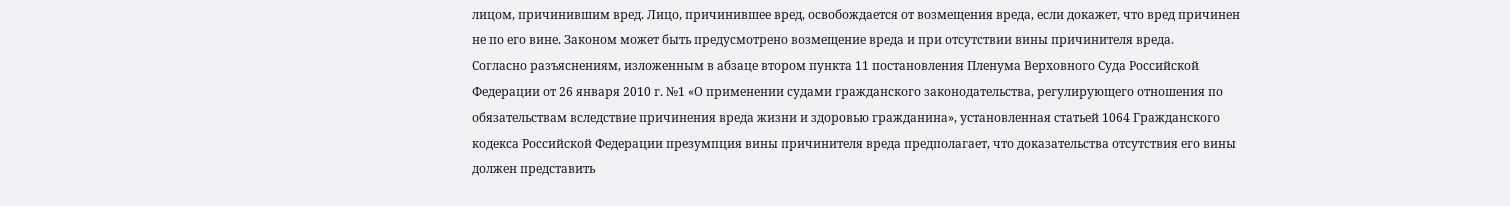лицом, причинившим вред. Лицо, причинившее вред, освобождается от возмещения вреда, если докажет, что вред причинен не по его вине. Законом может быть предусмотрено возмещение вреда и при отсутствии вины причинителя вреда.
Согласно разъяснениям, изложенным в абзаце втором пункта 11 постановления Пленума Верховного Суда Российской Федерации от 26 января 2010 г. №1 «О применении судами гражданского законодательства, регулирующего отношения по обязательствам вследствие причинения вреда жизни и здоровью гражданина», установленная статьей 1064 Гражданского кодекса Российской Федерации презумпция вины причинителя вреда предполагает, что доказательства отсутствия его вины должен представить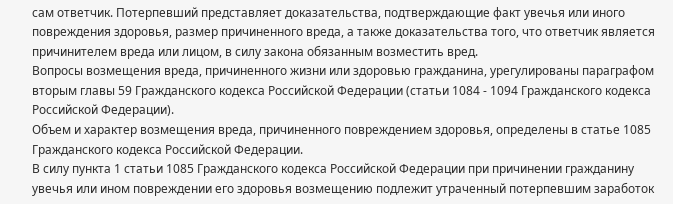сам ответчик. Потерпевший представляет доказательства, подтверждающие факт увечья или иного повреждения здоровья, размер причиненного вреда, а также доказательства того, что ответчик является причинителем вреда или лицом, в силу закона обязанным возместить вред.
Вопросы возмещения вреда, причиненного жизни или здоровью гражданина, урегулированы параграфом вторым главы 59 Гражданского кодекса Российской Федерации (статьи 1084 - 1094 Гражданского кодекса Российской Федерации).
Объем и характер возмещения вреда, причиненного повреждением здоровья, определены в статье 1085 Гражданского кодекса Российской Федерации.
В силу пункта 1 статьи 1085 Гражданского кодекса Российской Федерации при причинении гражданину увечья или ином повреждении его здоровья возмещению подлежит утраченный потерпевшим заработок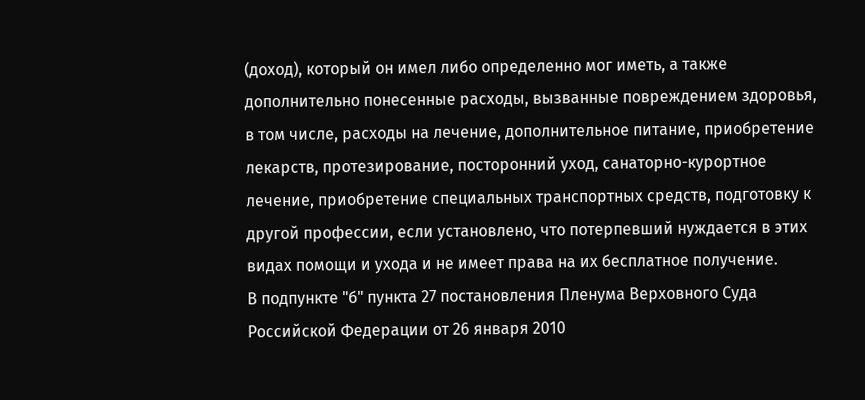(доход), который он имел либо определенно мог иметь, а также дополнительно понесенные расходы, вызванные повреждением здоровья, в том числе, расходы на лечение, дополнительное питание, приобретение лекарств, протезирование, посторонний уход, санаторно-курортное лечение, приобретение специальных транспортных средств, подготовку к другой профессии, если установлено, что потерпевший нуждается в этих видах помощи и ухода и не имеет права на их бесплатное получение.
В подпункте "б" пункта 27 постановления Пленума Верховного Суда Российской Федерации от 26 января 2010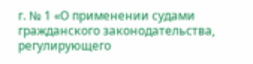г. № 1 «О применении судами гражданского законодательства, регулирующего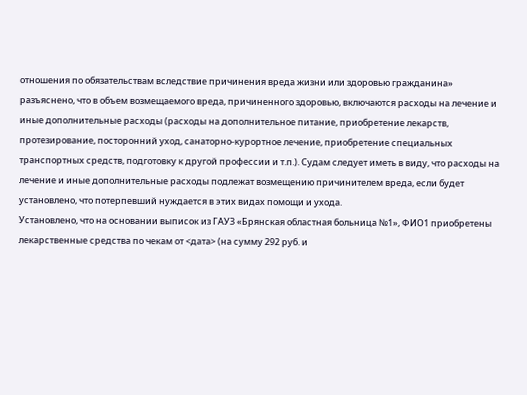отношения по обязательствам вследствие причинения вреда жизни или здоровью гражданина» разъяснено, что в объем возмещаемого вреда, причиненного здоровью, включаются расходы на лечение и иные дополнительные расходы (расходы на дополнительное питание, приобретение лекарств, протезирование, посторонний уход, санаторно-курортное лечение, приобретение специальных транспортных средств, подготовку к другой профессии и т.п.). Судам следует иметь в виду, что расходы на лечение и иные дополнительные расходы подлежат возмещению причинителем вреда, если будет установлено, что потерпевший нуждается в этих видах помощи и ухода.
Установлено, что на основании выписок из ГАУЗ «Брянская областная больница №1», ФИО1 приобретены лекарственные средства по чекам от <дата> (на сумму 292 руб. и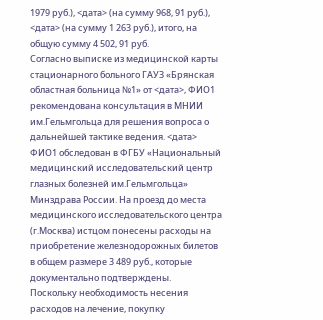1979 руб.), <дата> (на сумму 968, 91 руб.), <дата> (на сумму 1 263 руб.), итого, на общую сумму 4 502, 91 руб.
Согласно выписке из медицинской карты стационарного больного ГАУЗ «Брянская областная больница №1» от <дата>, ФИО1 рекомендована консультация в МНИИ им.Гельмгольца для решения вопроса о дальнейшей тактике ведения. <дата> ФИО1 обследован в ФГБУ «Национальный медицинский исследовательский центр глазных болезней им.Гельмгольца» Минздрава России. На проезд до места медицинского исследовательского центра (г.Москва) истцом понесены расходы на приобретение железнодорожных билетов в общем размере 3 489 руб., которые документально подтверждены.
Поскольку необходимость несения расходов на лечение, покупку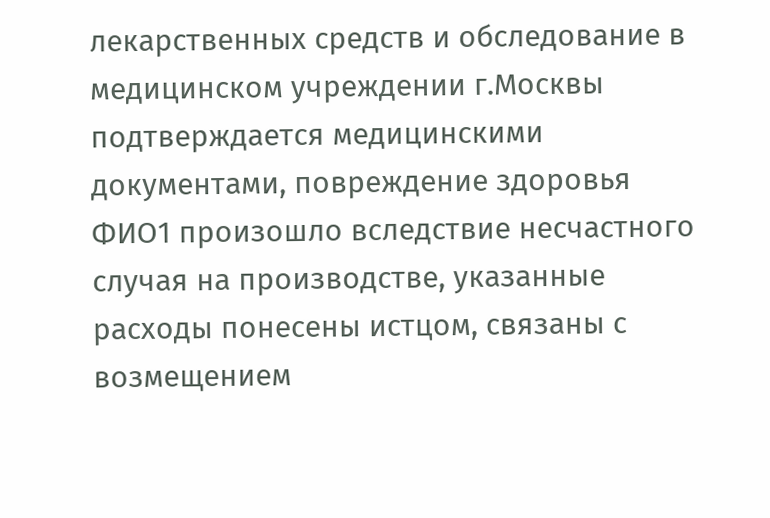лекарственных средств и обследование в медицинском учреждении г.Москвы подтверждается медицинскими документами, повреждение здоровья ФИО1 произошло вследствие несчастного случая на производстве, указанные расходы понесены истцом, связаны с возмещением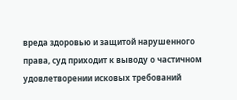вреда здоровью и защитой нарушенного права, суд приходит к выводу о частичном удовлетворении исковых требований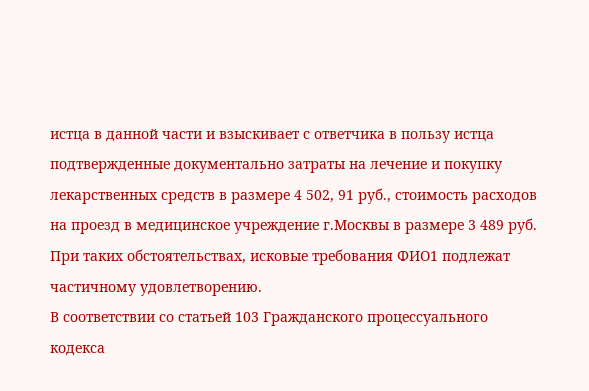истца в данной части и взыскивает с ответчика в пользу истца подтвержденные документально затраты на лечение и покупку лекарственных средств в размере 4 502, 91 руб., стоимость расходов на проезд в медицинское учреждение г.Москвы в размере 3 489 руб.
При таких обстоятельствах, исковые требования ФИО1 подлежат частичному удовлетворению.
В соответствии со статьей 103 Гражданского процессуального кодекса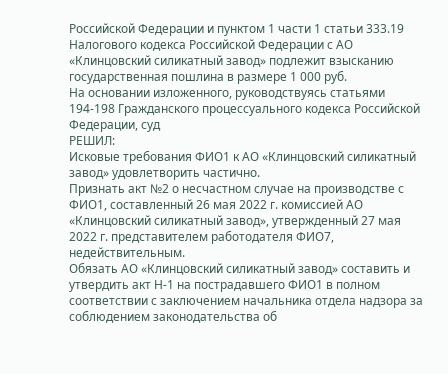Российской Федерации и пунктом 1 части 1 статьи 333.19 Налогового кодекса Российской Федерации с АО «Клинцовский силикатный завод» подлежит взысканию государственная пошлина в размере 1 000 руб.
На основании изложенного, руководствуясь статьями 194-198 Гражданского процессуального кодекса Российской Федерации, суд
РЕШИЛ:
Исковые требования ФИО1 к АО «Клинцовский силикатный завод» удовлетворить частично.
Признать акт №2 о несчастном случае на производстве с ФИО1, составленный 26 мая 2022 г. комиссией АО «Клинцовский силикатный завод», утвержденный 27 мая 2022 г. представителем работодателя ФИО7, недействительным.
Обязать АО «Клинцовский силикатный завод» составить и утвердить акт Н-1 на пострадавшего ФИО1 в полном соответствии с заключением начальника отдела надзора за соблюдением законодательства об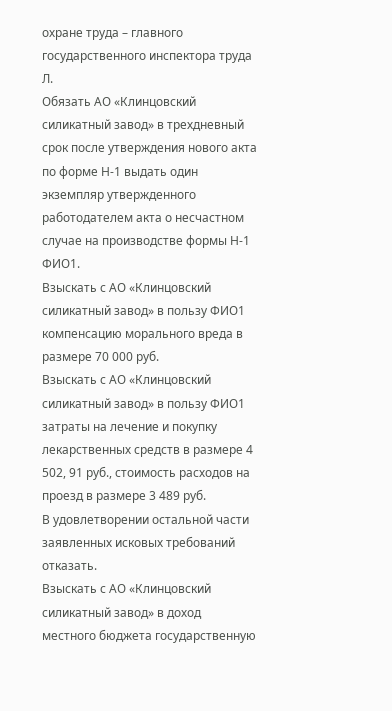охране труда – главного государственного инспектора труда Л.
Обязать АО «Клинцовский силикатный завод» в трехдневный срок после утверждения нового акта по форме Н-1 выдать один экземпляр утвержденного работодателем акта о несчастном случае на производстве формы Н-1 ФИО1.
Взыскать с АО «Клинцовский силикатный завод» в пользу ФИО1 компенсацию морального вреда в размере 70 000 руб.
Взыскать с АО «Клинцовский силикатный завод» в пользу ФИО1 затраты на лечение и покупку лекарственных средств в размере 4 502, 91 руб., стоимость расходов на проезд в размере 3 489 руб.
В удовлетворении остальной части заявленных исковых требований отказать.
Взыскать с АО «Клинцовский силикатный завод» в доход местного бюджета государственную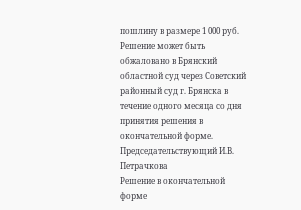пошлину в размере 1 000 руб.
Решение может быть обжаловано в Брянский областной суд через Советский районный суд г. Брянска в течение одного месяца со дня принятия решения в окончательной форме.
Председательствующий И.В. Петрачкова
Решение в окончательной форме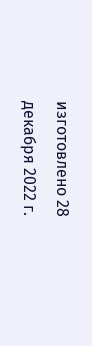изготовлено 28 декабря 2022 г.